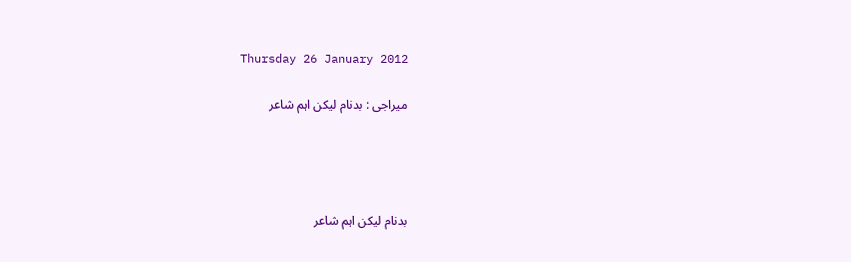Thursday 26 January 2012

میراجی : بدنام لیکن اہم شاعر




بدنام لیکن اہم شاعر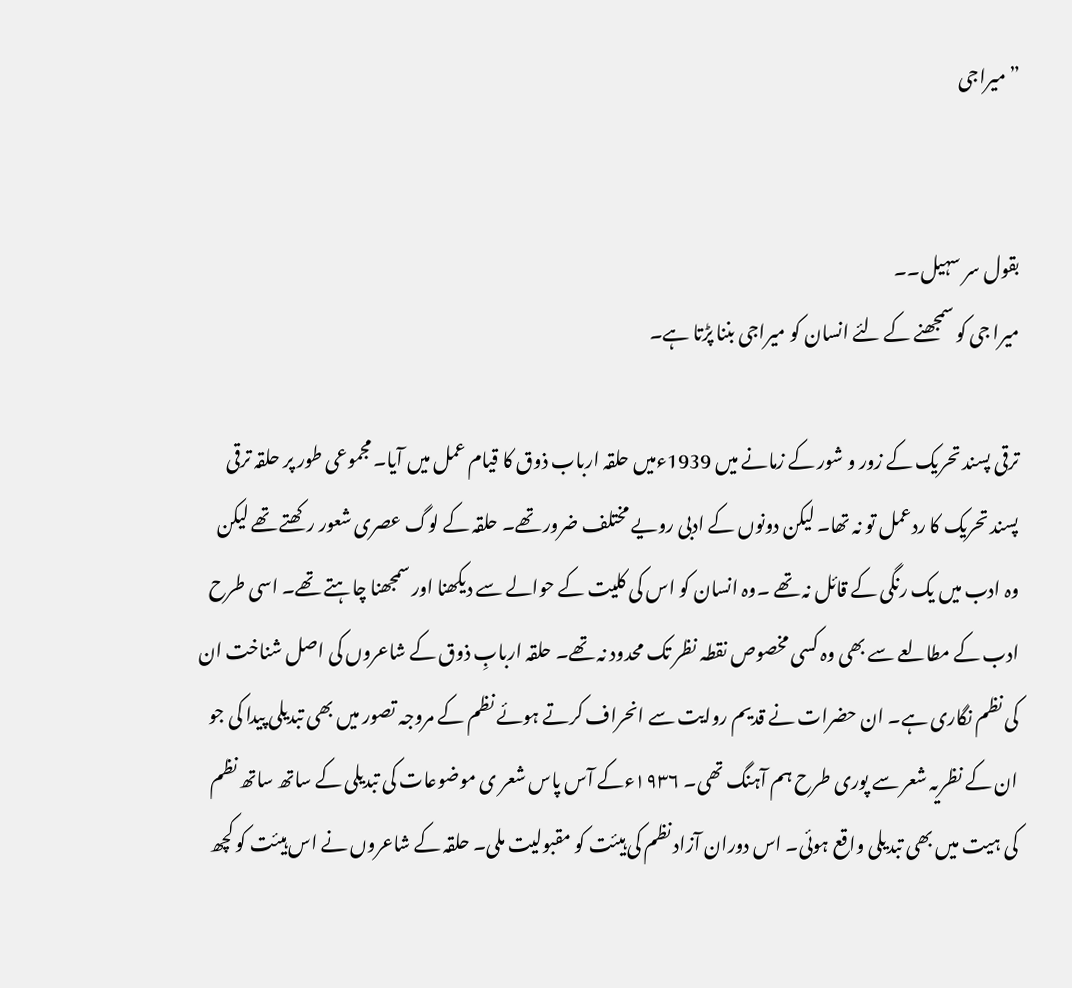”میراجی


بقول سر سہیل۔۔
میرا جی کو سمجھنے کے لئے انسان کو میراجی بننا پڑتا ہے۔

ترقی پسند تحریک کے زور و شور کے زمانے میں 1939ءمیں حلقہ ارباب ذوق کا قیام عمل میں آیا۔ مجموعی طور پر حلقہ ترقی پسند تحریک کا ردعمل تو نہ تھا۔ لیکن دونوں کے ادبی رویے مختلف ضرور تھے۔ حلقہ کے لوگ عصری شعور رکھتے تھے لیکن وہ ادب میں یک رنگی کے قائل نہ تھے ۔وہ انسان کو اس کی کلیت کے حوالے سے دیکھنا اور سمجھنا چاہتے تھے۔ اسی طرح ادب کے مطالعے سے بھی وہ کسی مخصوص نقطہ نظر تک محدود نہ تھے۔ حلقہ اربابِ ذوق کے شاعروں کی اصل شناخت ان کی نظم نگاری ہے۔ ان حضرات نے قدیم روایت سے انحراف کرتے ہوئے نظم کے مروجہ تصور میں بھی تبدیلی پیدا کی جو ان کے نظریہ شعر سے پوری طرح ہم آہنگ تھی۔ ۱۹۳۶ءکے آس پاس شعر ی موضوعات کی تبدیلی کے ساتھ ساتھ نظم کی ہیت میں بھی تبدیلی واقع ہوئی۔ اس دوران آزاد نظم کی ہیئت کو مقبولیت ملی۔ حلقہ کے شاعروں نے اس ہیئت کو کچھ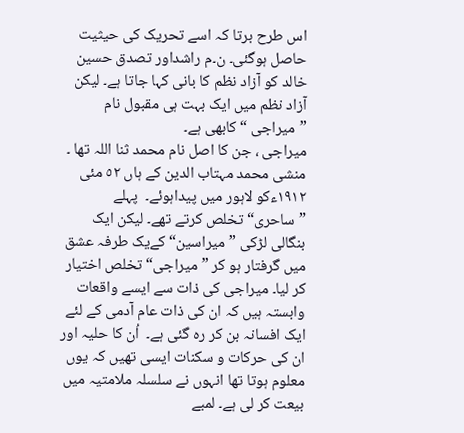اس طرح برتا کہ اسے تحریک کی حیثیت حاصل ہوگئی۔ ن۔م راشداور تصدق حسین خالد کو آزاد نظم کا بانی کہا جاتا ہے۔ لیکن آزاد نظم میں ایک بہت ہی مقبول نام ”میراجی “ کابھی ہے۔
میراجی ، جن کا اصل نام محمد ثنا اللہ تھا ۔ منشی محمد مہتاب الدین کے ہاں ٥٢ مئی ۱۹۱۲ءکو لاہور میں پیداہوئے۔  پہلے ”ساحری“ تخلص کرتے تھے۔ لیکن ایک بنگالی لڑکی ”میراسین“ کےیک طرفہ عشق میں گرفتار ہو کر ”میراجی“ تخلص اختیار کر لیا۔ میراجی کی ذات سے ایسے واقعات وابستہ ہیں کہ ان کی ذات عام آدمی کے لئے ایک افسانہ بن کر رہ گئی ہے۔  اُن کا حلیہ اور ان کی حرکات و سکنات ایسی تھیں کہ یوں معلوم ہوتا تھا انہوں نے سلسلہ ملامتیہ میں بیعت کر لی ہے۔ لمبے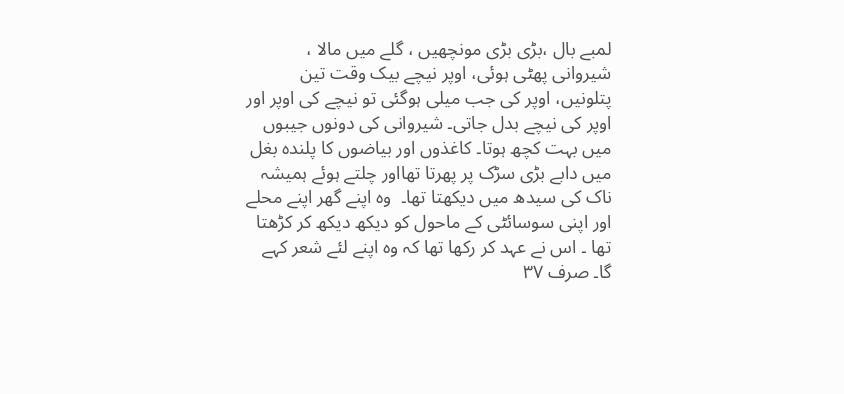لمبے بال ،بڑی بڑی مونچھیں ، گلے میں مالا ، شیروانی پھٹی ہوئی، اوپر نیچے بیک وقت تین پتلونیں، اوپر کی جب میلی ہوگئی تو نیچے کی اوپر اور اوپر کی نیچے بدل جاتی۔ شیروانی کی دونوں جیبوں میں بہت کچھ ہوتا۔ کاغذوں اور بیاضوں کا پلندہ بغل میں دابے بڑی سڑک پر پھرتا تھااور چلتے ہوئے ہمیشہ ناک کی سیدھ میں دیکھتا تھا۔  وہ اپنے گھر اپنے محلے اور اپنی سوسائٹی کے ماحول کو دیکھ دیکھ کر کڑھتا تھا ۔ اس نے عہد کر رکھا تھا کہ وہ اپنے لئے شعر کہے گا۔ صرف ۳۷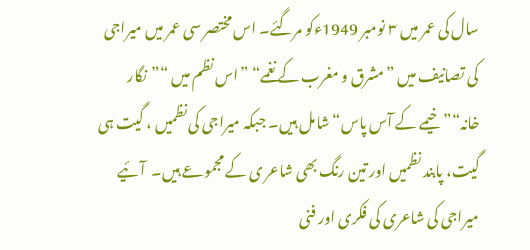سال کی عمر میں ٣ نومبر 1949ءکو مرگئے۔ اس مختصر سی عمر میں میراجی کی تصانیف میں ”مشرق و مغرب کے نغمے“ ”اس نظم میں “”نگار خانہ“”خیمے کے آس پاس“ شامل ہیں۔ جبکہ میراجی کی نظمیں ، گیت ہی گیت، پابند نظمیں اور تین رنگ بھی شاعر ی کے مجموعے ہیں۔  آئیے میراجی کی شاعری کی فکری اور فنی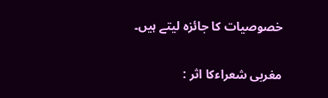خصوصیات کا جائزہ لیتے ہیں۔

مغربی شعراءکا اثر :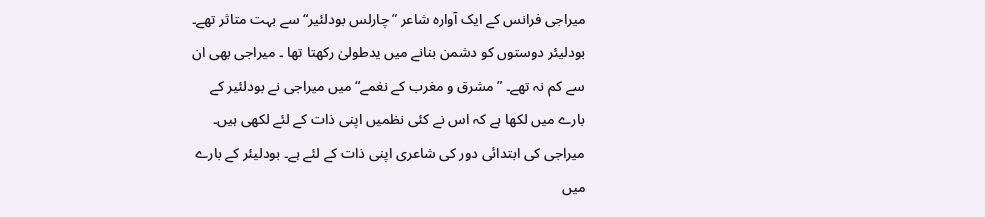میراجی فرانس کے ایک آوارہ شاعر ”چارلس بودلئیر“ سے بہت متاثر تھے۔ بودلیئر دوستوں کو دشمن بنانے میں یدطولیٰ رکھتا تھا ۔ میراجی بھی ان سے کم نہ تھے۔ ”مشرق و مغرب کے نغمے“ میں میراجی نے بودلئیر کے بارے میں لکھا ہے کہ اس نے کئی نظمیں اپنی ذات کے لئے لکھی ہیں۔ میراجی کی ابتدائی دور کی شاعری اپنی ذات کے لئے ہے۔ بودلیئر کے بارے میں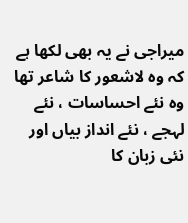میراجی نے یہ بھی لکھا ہے کہ وہ لاشعور کا شاعر تھا وہ نئے احساسات ، نئے لہجے ، نئے انداز بیاں اور نئی زبان کا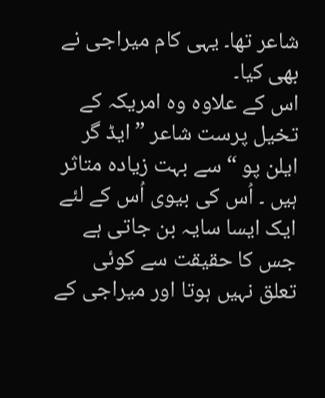شاعر تھا۔ یہی کام میراجی نے بھی کیا۔
اس کے علاوہ وہ امریکہ کے تخیل پرست شاعر ”ایڈ گر ایلن پو “ سے بہت زیادہ متاثر ہیں ۔ اُس کی بیوی اُس کے لئے ایک ایسا سایہ بن جاتی ہے جس کا حقیقت سے کوئی تعلق نہیں ہوتا اور میراجی کے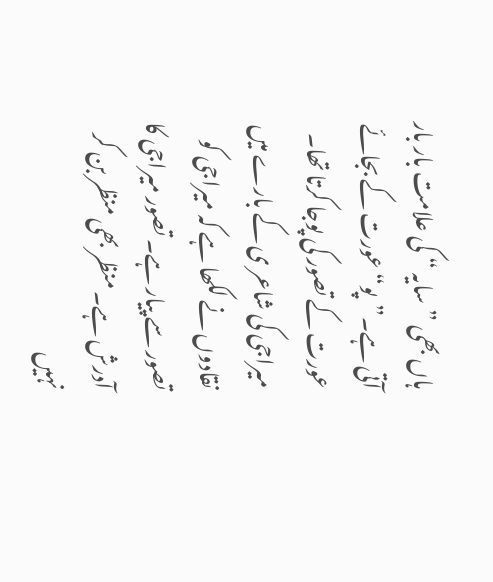ہاں بھی ”سایہ “ کی علامت بار بار آتی ہے۔”پو“عورت کے بجائے عورت کے تصور کی پوجا کرتا تھا۔ میراجی کی شاعر ی کے بارے میں نقادوں نے لکھا ہے کہ میراجی کو تصور سے پیار ہے۔ تصور میراجی کا آدرش ہے۔ منظر بھی منظر بن کر نہیں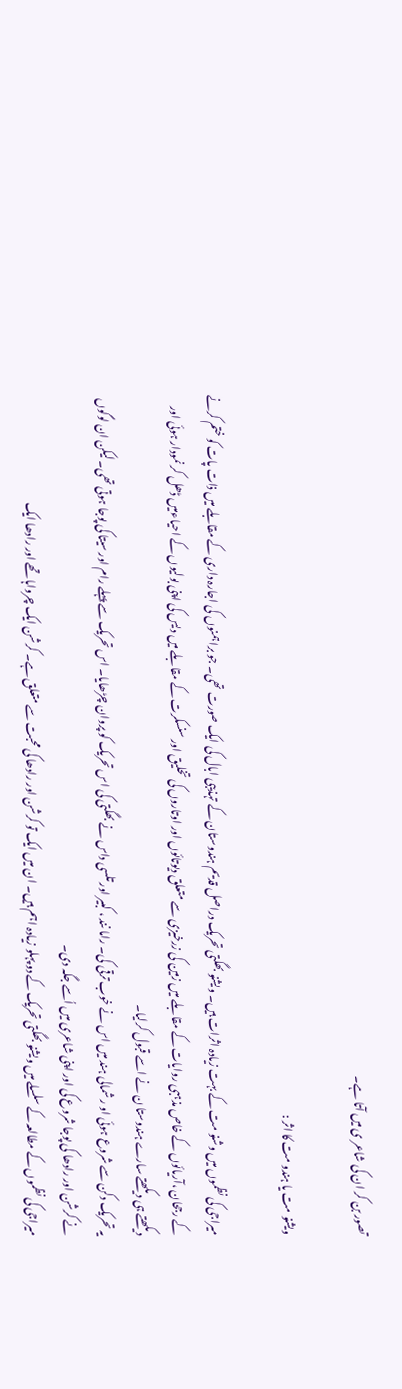تصور بن کر ان کی شاعر ی میں آتا ہے۔

ویشنو مت یا ہندو مت کا اثر :

میراجی کی نظموں میں وشنو مت کے بہت زیادہ اثرات ہیں۔ ویشنو بھگتی تحریک دراصل قدیم ہندوستان کے تہذیبی ابال کی ایک صورت تھی۔ جو براہمنوں کی اجارہ داری کے مقابلے میں ذات پات کو ختم کرنے کے رجحان ،آریائوں کے خاص مذہبی روایات کے مقابلے میں زمین کی زرخیزی سے متعلق دیوتائوں اور اوتاروں کی تخلیق اور سنسکرت کے مقابلے میں دیس کی اپنی بولیوں کے احیاءمیں ڈھل کر نمودار ہوئی اور دیکھتے ہی دیکھتے سارے ہندوستا ن نے اسے قبول کرلیا۔
یہ تحریک دکن سے شروع ہوئی او ر شمالی ہند میں اس نے خوب ترقی کی۔ راما نند ، کبیر اور تلسی داس نے بھگتی کی اس تحریک کو پروان چڑھایا۔ اس تحریک سے پہلے رام اور سیتا کی پوجا ہوتی تھی۔ لیکن ان لوگوں نے کرشن اور رادھا کی پوجا شروع کی اور اپنی شاعری میں اُسے جگہ دی۔
میراجی کی نظموں کے مطالعہ کے سلسلے میں ویشنو بھگتی تحریک کے دو پہلو زیادہ اہم ہیں۔ ان میں ایک تو کرشن اور رادھا کی محبت سے متعلق ہے۔ کرشن ایک چرواہا تھے اور رادھا ایک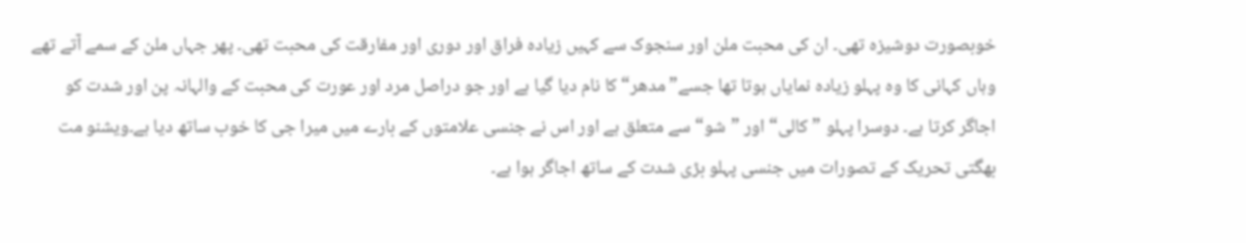خوبصورت دوشیزہ تھی۔ ان کی محبت ملن اور سنجوک سے کہیں زیادہ فراق اور دوری اور مفارقت کی محبت تھی۔ پھر جہاں ملن کے سمے آتے تھے وہاں کہانی کا وہ پہلو زیادہ نمایاں ہوتا تھا جسے”مدھر“ کا نام دیا گیا ہے اور جو دراصل مرد اور عورت کی محبت کے والہانہ پن اور شدت کو اجاگر کرتا ہے۔ دوسرا پہلو ”کالی“ اور ”شو“ سے متعلق ہے اور اس نے جنسی علامتوں کے بارے میں میرا جی کا خوب ساتھ دیا ہے۔ویشنو مت بھگتی تحریک کے تصورات میں جنسی پہلو بڑی شدت کے ساتھ اجاگر ہوا ہے۔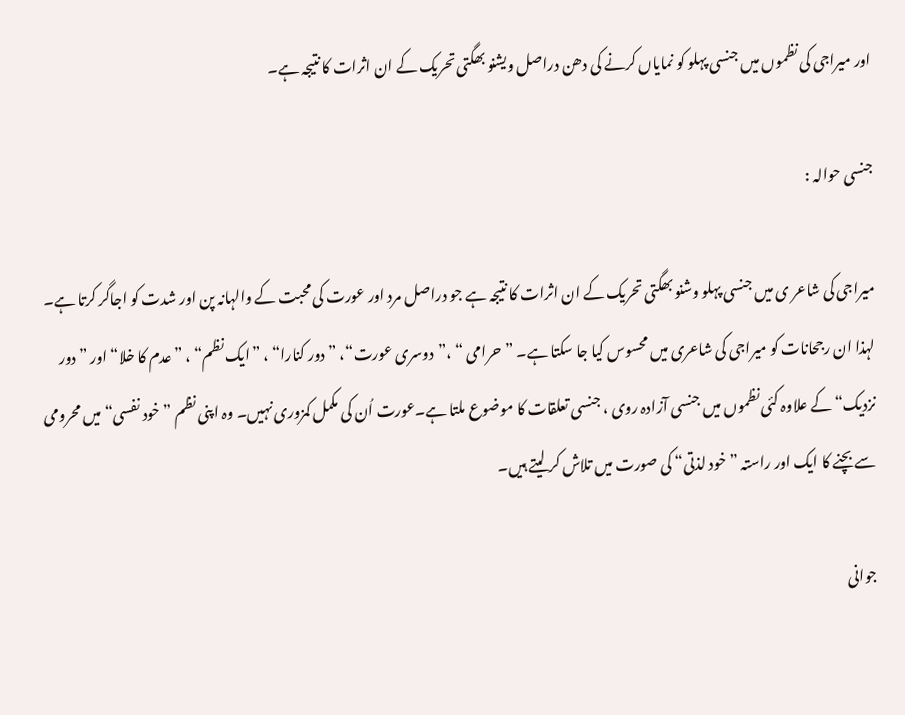اور میراجی کی نظموں میں جنسی پہلو کو نمایاں کرنے کی دھن دراصل ویشنو بھگتی تحریک کے ان اثرات کا نتیجہ ہے۔

جنسی حوالہ :

میراجی کی شاعر ی میں جنسی پہلو وشنو بھگتی تحریک کے ان اثرات کا نتیجہ ہے جو دراصل مرد اور عورت کی محبت کے والہانہ پن اور شدت کو اجاگر کرتا ہے۔ لہذا ان رجحانات کو میراجی کی شاعری میں محسوس کیا جا سکتا ہے۔ ”حرامی “ ،”دوسری عورت“، ”دور کنارا“ ، ”ایک نظم“ ، ”عدم کا خلا“ اور ”دور نزدیک“ کے علاوہ کئی نظموں میں جنسی آزادہ روی ، جنسی تعلقات کا موضوع ملتا ہے۔عورت اُن کی مکمل کمزوری نہیں۔ وہ اپنی نظم ”خود نفسی“ میں محرومی سے بچنے کا ایک اور راستہ ”خود لذتی“ کی صورت میں تلاش کر لیتے ہیں۔

جوانی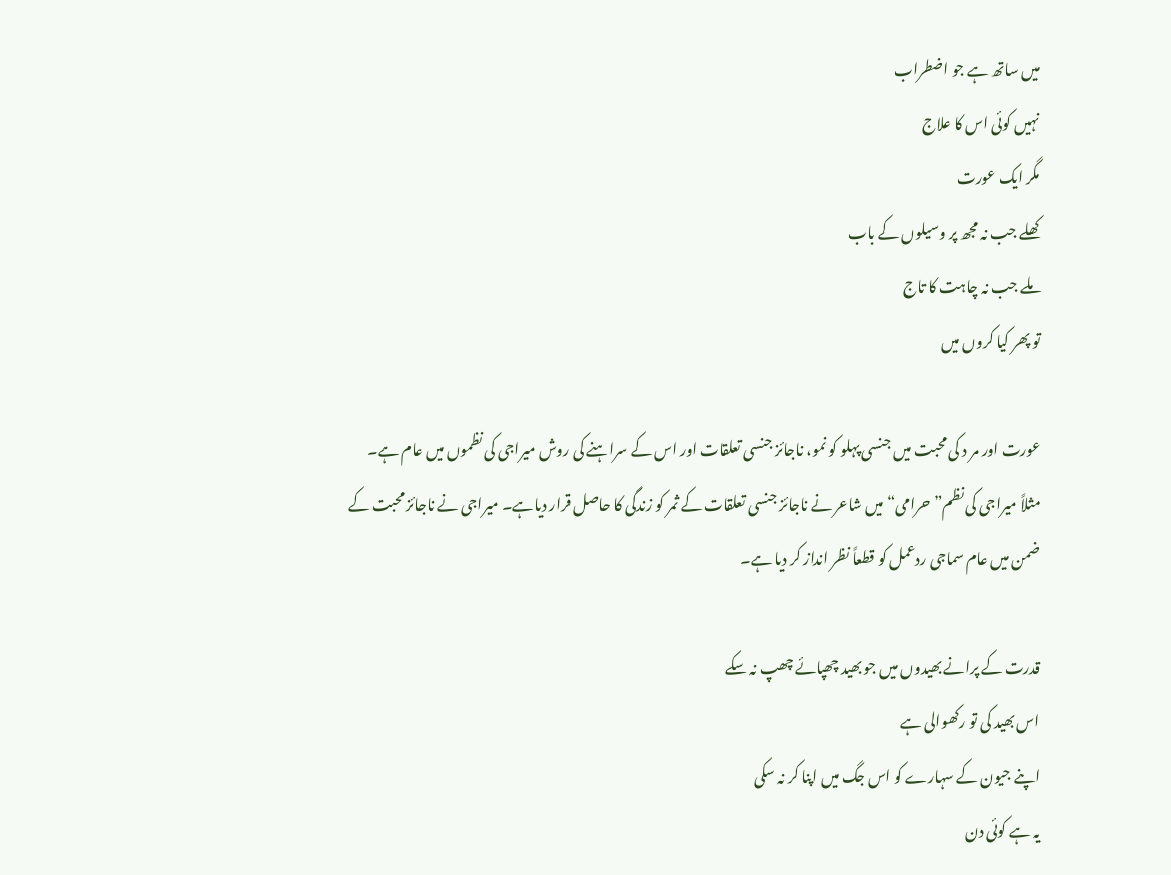میں ساتھ ہے جو اضطراب
نہیں کوئی اس کا علاج
مگر ایک عورت
کھلے جب نہ مجھ پر وسیلوں کے باب
ملے جب نہ چاہت کا تاج
تو پھر کیا کروں میں

عورت اور مر د کی محبت میں جنسی پہلو کو نمو، ناجائز جنسی تعلقات اور اس کے سراہنے کی روش میراجی کی نظموں میں عام ہے۔ مثلاً میراجی کی نظم”حرامی“ میں شاعر نے ناجائز جنسی تعلقات کے ثمر کو زندگی کا حاصل قرار دیاہے۔ میراجی نے ناجائز محبت کے ضمن میں عام سماجی ردعمل کو قطعاً نظر انداز کر دیا ہے۔

قدرت کے پرانے بھیدوں میں جو بھید چھپائے چھپ نہ سکے
اس بھید کی تو رکھوالی ہے
اپنے جیون کے سہارے کو اس جگ میں اپنا کر نہ سکی
یہ ہے کوئی دن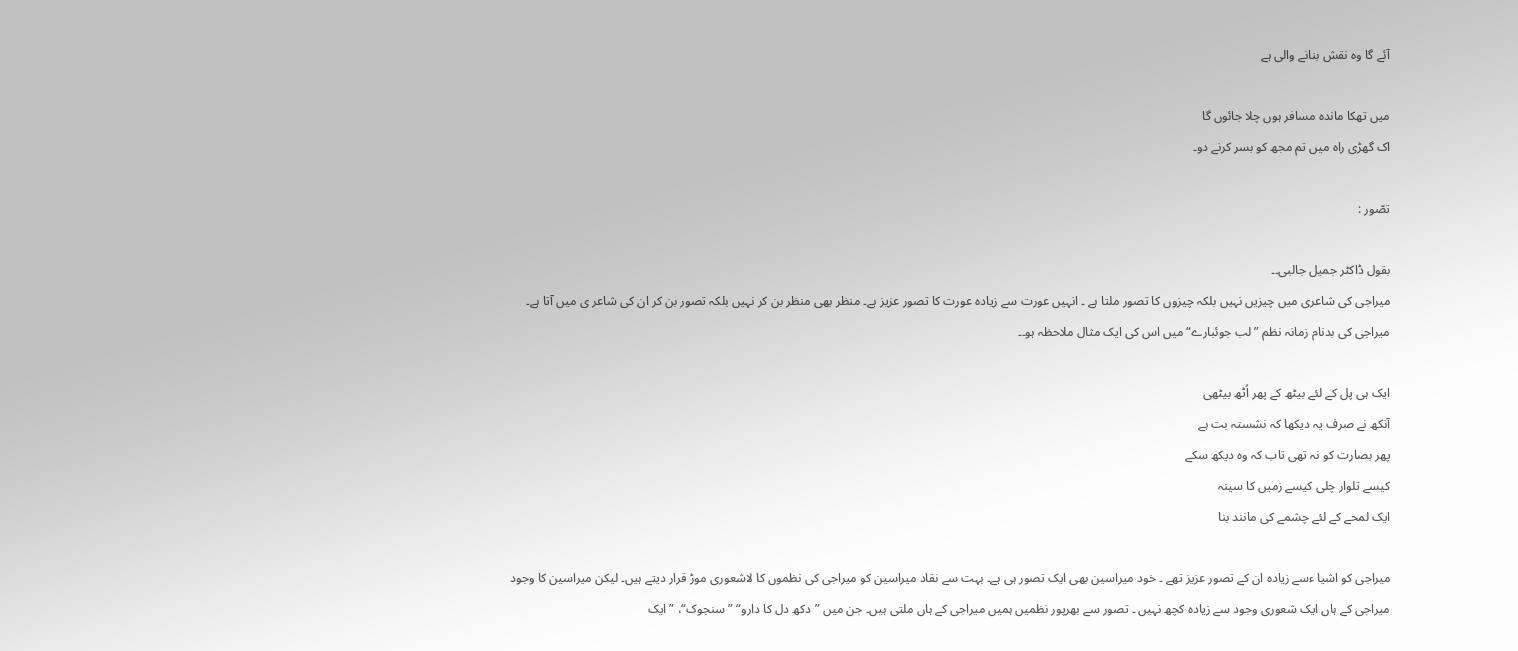آئے گا وہ نقش بنانے والی ہے

میں تھکا ماندہ مسافر ہوں چلا جائوں گا
اک گھڑی راہ میں تم مجھ کو بسر کرنے دو۔

تصّور :

بقول ڈاکٹر جمیل جالبی۔۔
میراجی کی شاعری میں چیزیں نہیں بلکہ چیزوں کا تصور ملتا ہے ۔ انہیں عورت سے زیادہ عورت کا تصور عزیز ہے۔ منظر بھی منظر بن کر نہیں بلکہ تصور بن کر ان کی شاعر ی میں آتا ہے۔
میراجی کی بدنام زمانہ نظم ”لب جوئبارے“ میں اس کی ایک مثال ملاحظہ ہو۔۔

ایک ہی پل کے لئے بیٹھ کے پھر اُٹھ بیٹھی
آنکھ نے صرف یہ دیکھا کہ نشستہ بت ہے
پھر بصارت کو نہ تھی تاب کہ وہ دیکھ سکے
کیسے تلوار چلی کیسے زمیں کا سینہ
ایک لمحے کے لئے چشمے کی مانند بنا

میراجی کو اشیا ءسے زیادہ ان کے تصور عزیز تھے ۔ خود میراسین بھی ایک تصور ہی ہے۔ بہت سے نقاد میراسین کو میراجی کی نظموں کا لاشعوری موڑ قرار دیتے ہیں۔ لیکن میراسین کا وجود میراجی کے ہاں ایک شعوری وجود سے زیادہ کچھ نہیں ۔ تصور سے بھرپور نظمیں ہمیں میراجی کے ہاں ملتی ہیں۔ جن میں ”دکھ دل کا دارو“ ”سنجوک“، ”ایک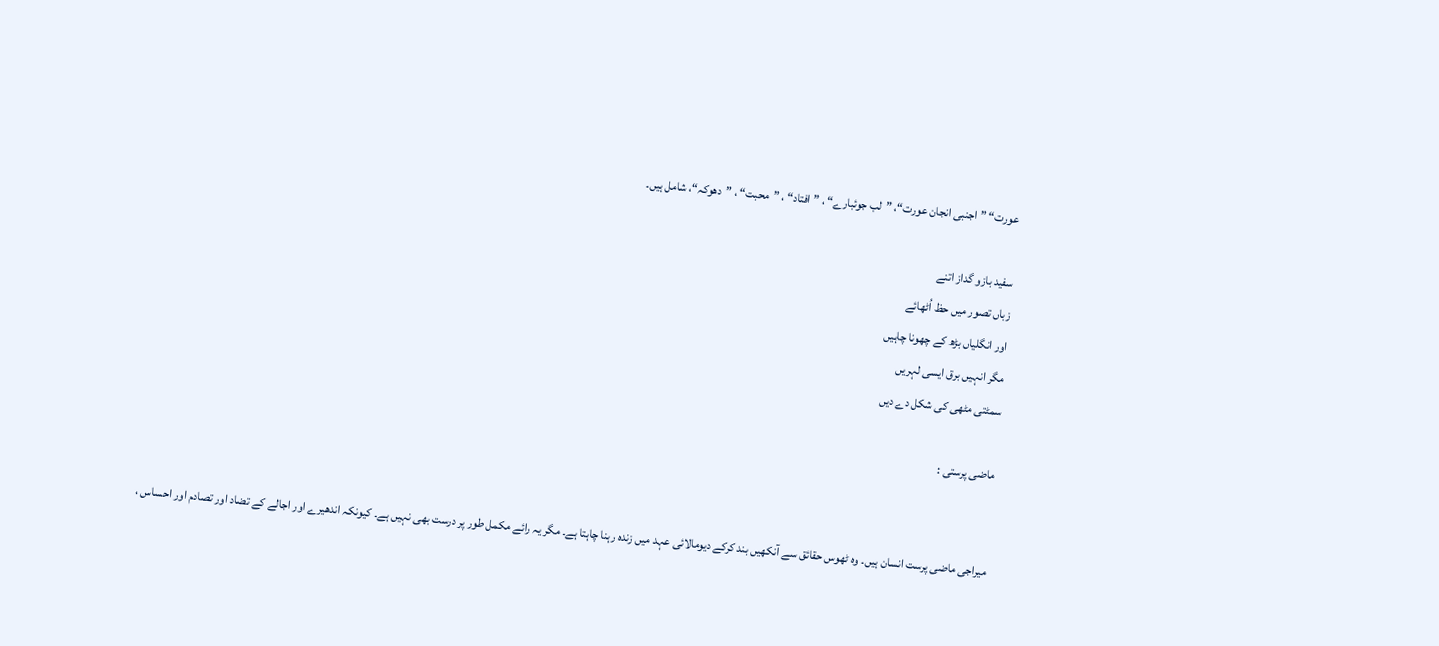عورت“ ”اجنبی انجان عورت“، ”لب جوئبارے“ ، ”افتاد“ ، ”محبت“ ، ”دھوکہ“، شامل ہیں۔

سفید بازو گداز اتنے
زباں تصور میں حظ اُٹھائے
اور انگلیاں بڑھ کے چھونا چاہیں
مگر انہیں برق ایسی لہریں
سمٹتی مٹھی کی شکل دے دیں

ماضی پرستی :


میراجی ماضی پرست انسان ہیں۔ وہ ٹھوس حقائق سے آنکھیں بند کرکے دیومالائی عہد میں زندہ رہنا چاہتا ہے۔ مگر یہ رائے مکمل طور پر درست بھی نہیں ہے۔ کیونکہ اندھیرے اور اجالے کے تضاد اور تصادم اور احساس ،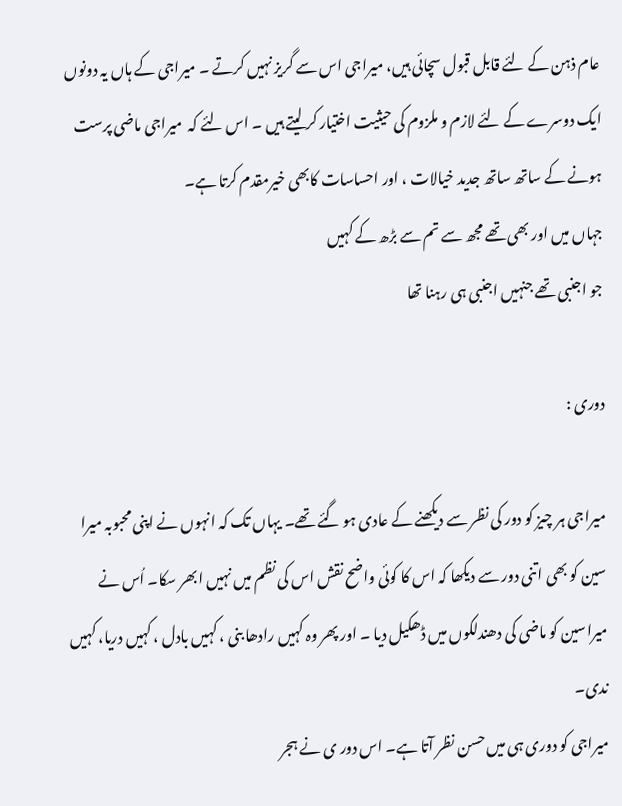عام ذہن کے لئے قابل قبول سچائی ہیں، میراجی اس سے گریز نہیں کرتے ۔ میراجی کے ہاں یہ دونوں ایک دوسرے کے لئے لازم و ملزوم کی حیثیت اختیار کر لیتے ہیں ۔ اس لئے کہ  میراجی ماضی پرست ہونے کے ساتھ ساتھ جدید خیالات ، اور احساسات کابھی خیرمقدم کرتا ہے۔
جہاں میں اور بھی تھے مجھ سے تم سے بڑھ کے کہیں
جو اجنبی تھے جنہیں اجنبی ہی رہنا تھا

دوری :

میراجی ہر چیز کو دور کی نظر سے دیکھنے کے عادی ہو گئے تھے۔ یہاں تک کہ انہوں نے اپنی محبوبہ میرا سین کو بھی اتنی دور سے دیکھا کہ اس کا کوئی واضح نقش اس کی نظم میں نہیں ابھر سکا۔ اُس نے میراسین کو ماضی کی دھندلکوں میں ڈھکیل دیا ۔ اور پھر وہ کہیں رادھا بنی ، کہیں بادل ، کہیں دریا، کہیں ندی۔
میراجی کو دوری ہی میں حسن نظر آتا ہے۔ اس دور ی نے ہجر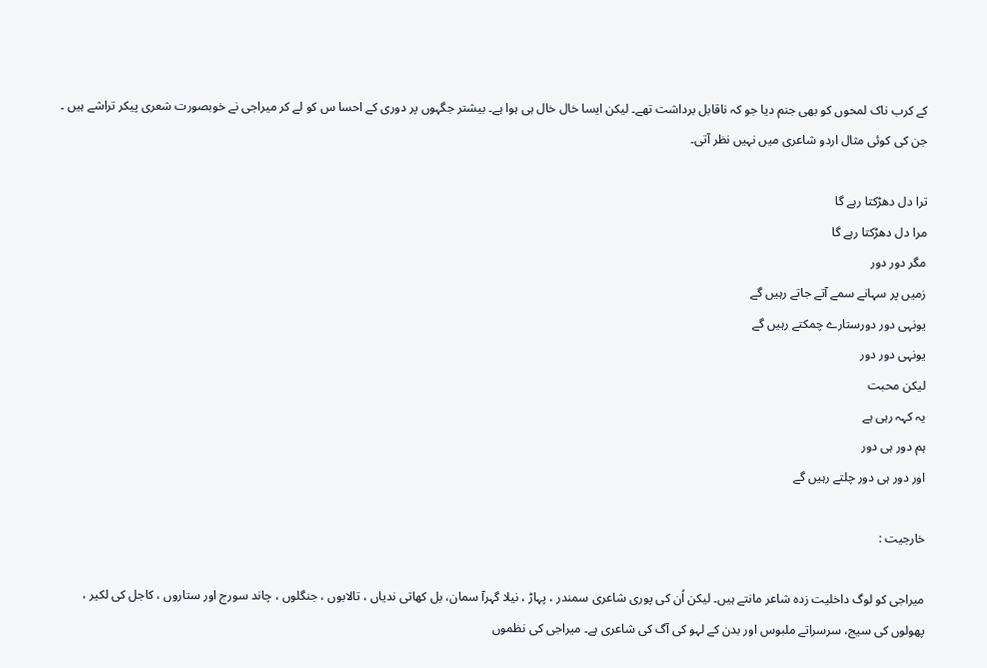کے کرب ناک لمحوں کو بھی جنم دیا جو کہ ناقابل برداشت تھے۔ لیکن ایسا خال خال ہی ہوا ہے۔ بیشتر جگہوں پر دوری کے احسا س کو لے کر میراجی نے خوبصورت شعری پیکر تراشے ہیں ۔ جن کی کوئی مثال اردو شاعری میں نہیں نظر آتی۔

ترا دل دھڑکتا رہے گا
مرا دل دھڑکتا رہے گا
مگر دور دور
زمیں پر سہانے سمے آتے جاتے رہیں گے
یونہی دور دورستارے چمکتے رہیں گے
یونہی دور دور
لیکن محبت
یہ کہہ رہی ہے
ہم دور ہی دور
اور دور ہی دور چلتے رہیں گے

خارجیت :

میراجی کو لوگ داخلیت زدہ شاعر مانتے ہیں۔ لیکن اُن کی پوری شاعری سمندر ، پہاڑ ، نیلا گہرآ سمان، بل کھاتی ندیاں ، تالابوں ، جنگلوں ، چاند سورج اور ستاروں ، کاجل کی لکیر ، پھولوں کی سیج، سرسراتے ملبوس اور بدن کے لہو کی آگ کی شاعری ہے۔ میراجی کی نظموں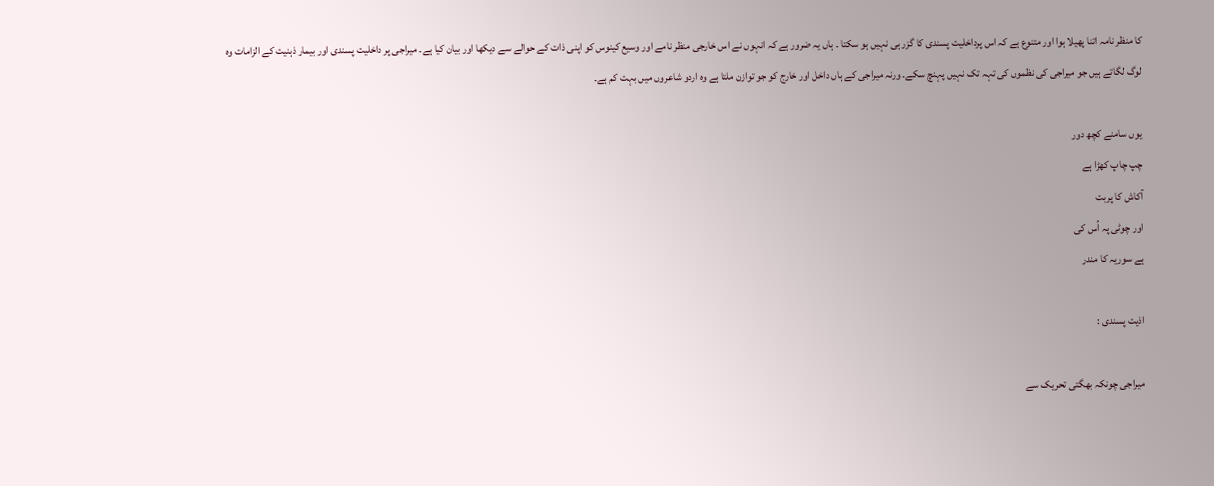کا منظر نامہ اتنا پھیلا ہوا اور متنوع ہے کہ اس پرداخلیت پسندی کا گزر ہی نہیں ہو سکتا ۔ ہاں یہ ضرور ہے کہ انہوں نے اس خارجی منظر نامے اور وسیع کینوس کو اپنی ذات کے حوالے سے دیکھا اور بیان کیا ہے۔ میراجی پر داخلیت پسندی اور بیمار ذہنیت کے الزامات وہ لوگ لگاتے ہیں جو میراجی کی نظموں کی تہہ تک نہیں پہنچ سکے۔ ورنہ میراجی کے ہاں داخل اور خارج کو جو توازن ملتا ہے وہ اردو شاعروں میں بہت کم ہے۔

یوں سامنے کچھ دور
چپ چاپ کھڑا ہے
آکاش کا پربت
اور چوٹی پہ اُس کی
ہے سوریہ کا مندر

اذیت پسندی :

میراجی چونکہ بھگتی تحریک سے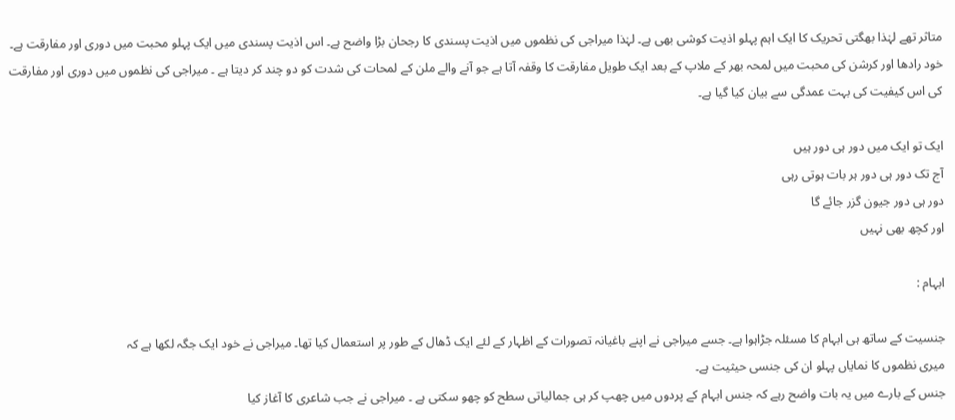متاثر تھے لہٰذا بھگتی تحریک کا ایک اہم پہلو اذیت کوشی بھی ہے۔ لہٰذا میراجی کی نظموں میں اذیت پسندی کا رجحان بڑا واضح ہے۔ اس اذیت پسندی میں ایک پہلو محبت میں دوری اور مفارقت ہے۔ خود رادھا اور کرشن کی محبت میں لمحہ بھر کے ملاپ کے بعد ایک طویل مفارقت کا وقفہ آتا ہے جو آنے والے ملن کے لمحات کی شدت کو دو چند کر دیتا ہے ۔ میراجی کی نظموں میں دوری اور مفارقت کی اس کیفیت کی بہت عمدگی سے بیان کیا گیا ہے۔

ایک تو ایک میں دور ہی دور ہیں
آج تک دور ہی دور ہر بات ہوتی رہی
دور ہی دور جیون گزر جائے گا
اور کچھ بھی نہیں

ابہام :

جنسیت کے ساتھ ہی ابہام کا مسئلہ جڑاہوا ہے۔ جسے میراجی نے اپنے باغیانہ تصورات کے اظہار کے لئے ایک ڈھال کے طور پر استعمال کیا تھا۔ میراجی نے خود ایک جگہ لکھا ہے کہ
میری نظموں کا نمایاں پہلو ان کی جنسی حیثیت ہے۔
جنس کے بارے میں یہ بات واضح رہے کہ جنس ابہام کے پردوں میں چھپ کر ہی جمالیاتی سطح کو چھو سکتی ہے ۔ میراجی نے جب شاعری کا آغاز کیا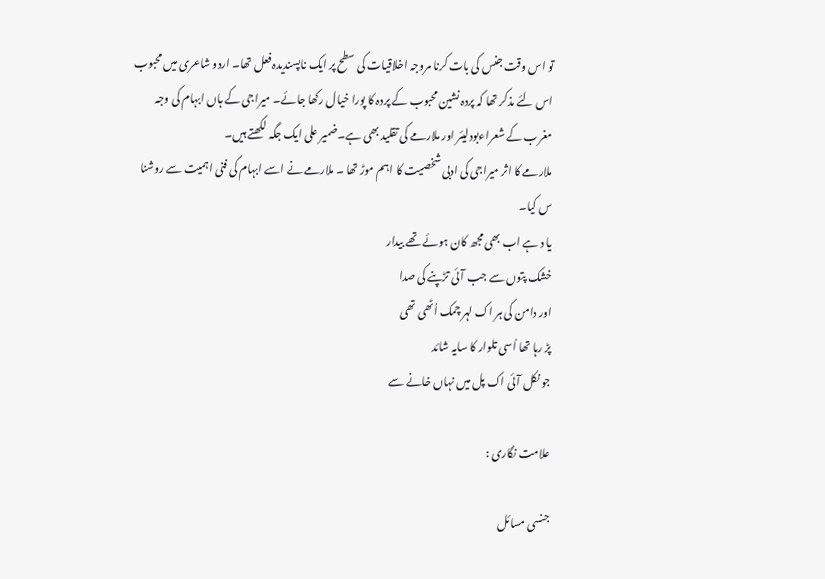تو اس وقت جنس کی بات کرنا مروجہ اخلاقیات کی سطح پر ایک ناپسندیدہ فعل تھا۔ اردو شاعری میں محبوب اس لئے مذکر تھا کہ پردہ نشین محبوب کے پردہ کا پورا خیال رکھا جائے۔ میراجی کے ہاں ابہام کی وجہ مغرب کے شعراءبودلیئر اور ملارمے کی تقلید بھی ہے۔ضمیر علی ایک جگہ لکھتے ہیں۔
ملارمے کا اثر میراجی کی ادبی شخصیت کا اہم موڑ تھا ۔ ملارمے نے اسے ابہام کی فنی اہمیت سے روشنا س کیا۔
یا د ہے اب بھی مجھ کان ہوئے تھے بیدار
خشک پتوں سے جب آئی تڑپنے کی صدا
اور دامن کی ہر اک لہر چمک اُٹھی تھی
پڑ رہا تھا اُسی تلوار کا سایہ شائد
جو نکل آئی اک پل میں نہاں خانے سے

علامت نگاری :

جنسی مسائل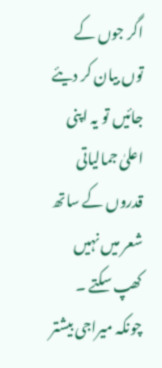اگر جوں کے توں بیان کر دیئے جائیں تو یہ اپنی اعلیٰ جمالیاتی قدروں کے ساتھ شعر میں نہیں کھپ سکتے ۔ چونکہ میراجی بیشتر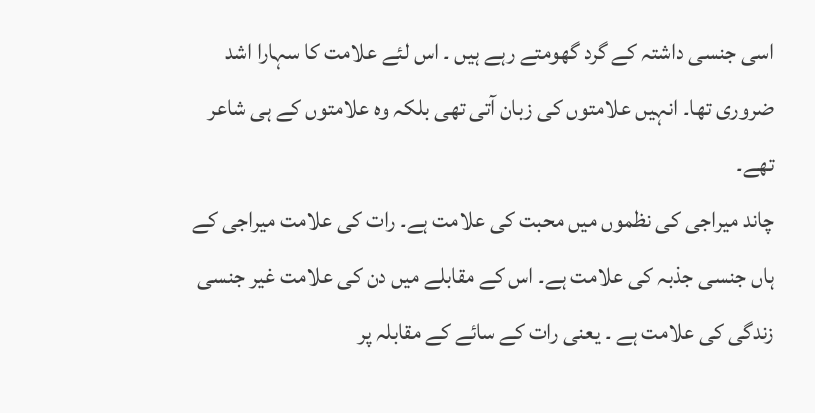اسی جنسی داشتہ کے گرد گھومتے رہے ہیں ۔ اس لئے علامت کا سہارا اشد ضروری تھا۔ انہیں علامتوں کی زبان آتی تھی بلکہ وہ علامتوں کے ہی شاعر تھے۔
چاند میراجی کی نظموں میں محبت کی علامت ہے۔ رات کی علامت میراجی کے ہاں جنسی جذبہ کی علامت ہے۔ اس کے مقابلے میں دن کی علامت غیر جنسی زندگی کی علامت ہے ۔ یعنی رات کے سائے کے مقابلہ پر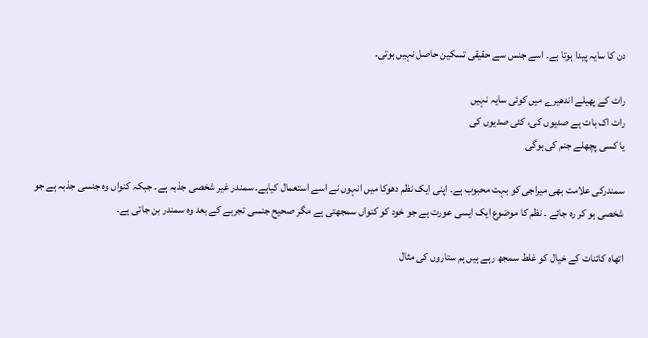دن کا سایہ پیدا ہوتا ہے۔ اسے جنس سے حقیقی تسکین حاصل نہیں ہوتی۔

رات کے پھیلے اندھیرے میں کوئی سایہ نہیں
رات اک بات ہے صدیوں کی، کئی صدیوں کی
یا کسی پچھلے جنم کی ہوگی

سمندرکی علامت بھی میراجی کو بہت محبوب ہے۔ اپنی ایک نظم دھوکا میں انہوں نے اسے استعمال کیاہے۔ سمندر غیر شخصی جذبہ ہے۔ جبکہ کنواں وہ جنسی جذبہ ہے جو شخصی ہو کر رہ جائے ۔ نظم کا موضوع ایک ایسی عورت ہے جو خود کو کنواں سمجھتی ہے مگر صحیح جنسی تجربے کے بعد وہ سمندر بن جاتی ہے۔

اتھاہ کائنات کے خیال کو غلط سمجھ رہے ہیں ہم ستاروں کی مثال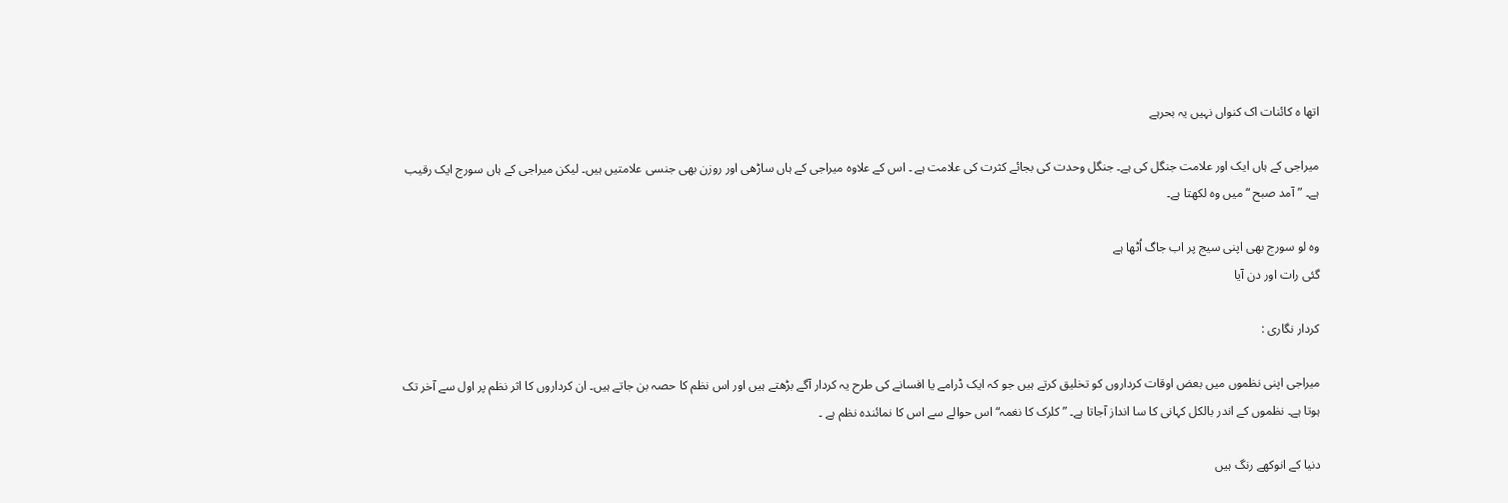اتھا ہ کائنات اک کنواں نہیں یہ بحرہے

میراجی کے ہاں ایک اور علامت جنگل کی ہے۔ جنگل وحدت کی بجائے کثرت کی علامت ہے ۔ اس کے علاوہ میراجی کے ہاں ساڑھی اور روزن بھی جنسی علامتیں ہیں۔ لیکن میراجی کے ہاں سورج ایک رقیب ہے۔ ”آمد صبح “ میں وہ لکھتا ہے۔

وہ لو سورج بھی اپنی سیج پر اب جاگ اُٹھا ہے
گئی رات اور دن آیا

کردار نگاری :

میراجی اپنی نظموں میں بعض اوقات کرداروں کو تخلیق کرتے ہیں جو کہ ایک ڈرامے یا افسانے کی طرح یہ کردار آگے بڑھتے ہیں اور اس نظم کا حصہ بن جاتے ہیں۔ ان کرداروں کا اثر نظم پر اول سے آخر تک ہوتا ہے۔ نظموں کے اندر بالکل کہانی کا سا انداز آجاتا ہے۔ ”کلرک کا نغمہ“ اس حوالے سے اس کا نمائندہ نظم ہے ۔

دنیا کے انوکھے رنگ ہیں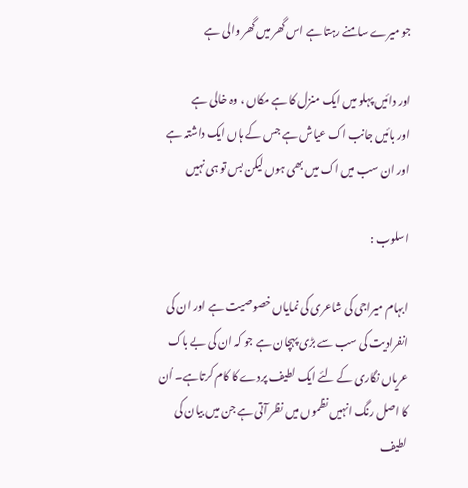جو میرے سامنے رہتا ہے اس گھر میں گھر والی ہے

اور دائیں پہلو میں ایک منزل کا ہے مکاں ، وہ خالی ہے
اور بائیں جانب اک عیاش ہے جس کے ہاں ایک داشتہ ہے
اور ان سب میں اک میں بھی ہوں لیکن بس تو ہی نہیں

اسلوب :

ابہام میراجی کی شاعری کی نمایاں خصوصیت ہے اور ان کی انفرادیت کی سب سے بڑی پہچان ہے جو کہ ان کی بے باک عریاں نگاری کے لئے ایک لطیف پردے کا کام کرتاہے۔ اُن کا اصل رنگ انہیں نظموں میں نظر آتی ہے جن میں بیان کی لطیف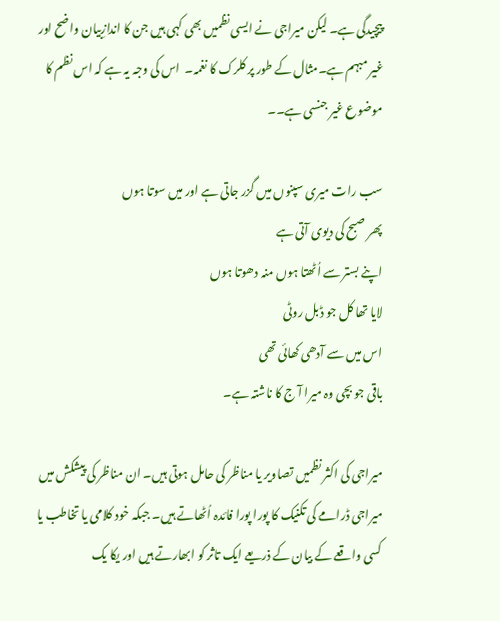پیچیدگی ہے۔ لیکن میراجی نے ایسی نظمیں بھی کہی ہیں جن کا اندازِبیان واضح اور غیر مبہم ہے۔مثال کے طور پر کلرک کا نغمہ۔  اس کی وجہ یہ ہے کہ اس نظم کا موضوع غیر جنسی ہے۔۔

سب رات میری سپنوں میں گزر جاتی ہے اور میں سوتا ہوں
پھر صبح کی دیوی آتی ہے
اپنے بستر سے اُٹھتا ہوں منہ دھوتا ہوں
لایا تھا کل جو ڈبل روٹی
اس میں سے آدھی کھائی تھی
باقی جو بچی وہ میرا آ ج کا ناشتہ ہے۔

میراجی کی اکثر نظمیں تصاویر یا مناظر کی حامل ہوتی ہیں۔ ان مناظر کی پیشکش میں میراجی ڈرامے کی تکنیک کا پورا پورا فائدہ اُٹھاتے ہیں۔ جبکہ خود کلامی یا تخاطب یا کسی واقعے کے بیان کے ذریعے ایک تاثر کو ابھارتے ہیں اور یکا یک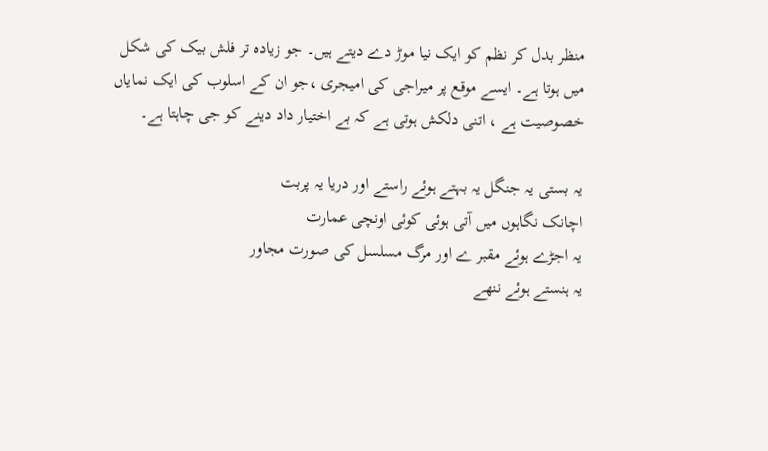منظر بدل کر نظم کو ایک نیا موڑ دے دیتے ہیں۔ جو زیادہ تر فلش بیک کی شکل میں ہوتا ہے۔ ایسے موقع پر میراجی کی امیجری ،جو ان کے اسلوب کی ایک نمایاں خصوصیت ہے ، اتنی دلکش ہوتی ہے کہ بے اختیار داد دینے کو جی چاہتا ہے۔

یہ بستی یہ جنگل یہ بہتے ہوئے راستے اور دریا یہ پربت
اچانک نگاہوں میں آتی ہوئی کوئی اونچی عمارت
یہ اجڑے ہوئے مقبر ے اور مرگ مسلسل کی صورت مجاور
یہ ہنستے ہوئے ننھے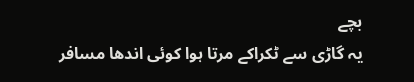بچے
یہ گاڑی سے ٹکراکے مرتا ہوا کوئی اندھا مسافر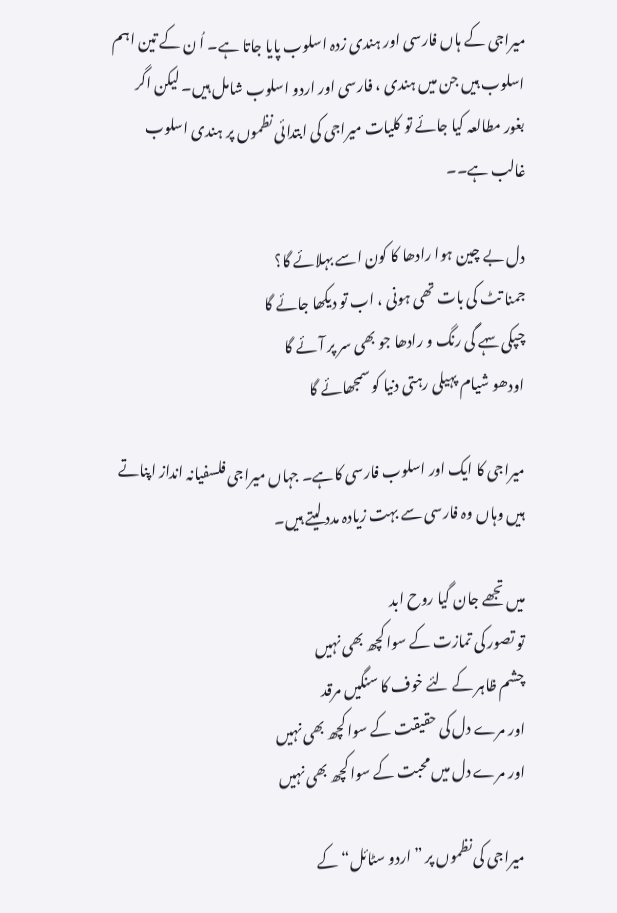میراجی کے ہاں فارسی اور ہندی زدہ اسلوب پایا جاتا ہے۔ اُ ن کے تین اہم اسلوب ہیں جن میں ہندی ، فارسی اور اردو اسلوب شامل ہیں۔ لیکن اگر بغور مطالعہ کیا جائے تو کلیات میراجی کی ابتدائی نظموں پر ہندی اسلوب غالب ہے۔۔

دل بے چین ہوا رادھا کا کون اسے بہلائے گا؟
جمنا تٹ کی بات تھی ہونی ، اب تو دیکھا جائے گا
چپکی سہے گی رنگ و رادھا جو بھی سر پر آئے گا
اودھو شیام پہیلی رہتی دنیا کو سمجھائے گا

میراجی کا ایک اور اسلوب فارسی کاہے۔ جہاں میراجی فلسفیانہ انداز اپناتے ہیں وہاں وہ فارسی سے بہت زیادہ مدد لیتے ہیں۔

میں تجھے جان گیا روح ابد
تو تصور کی تمازت کے سوا کچھ بھی نہیں
چشم ظاہر کے لئے خوف کا سنگیں مرقد
اور مرے دل کی حقیقت کے سوا کچھ بھی نہیں
اور مرے دل میں محبت کے سوا کچھ بھی نہیں

میراجی کی نظموں پر ”اردو سٹائل“ کے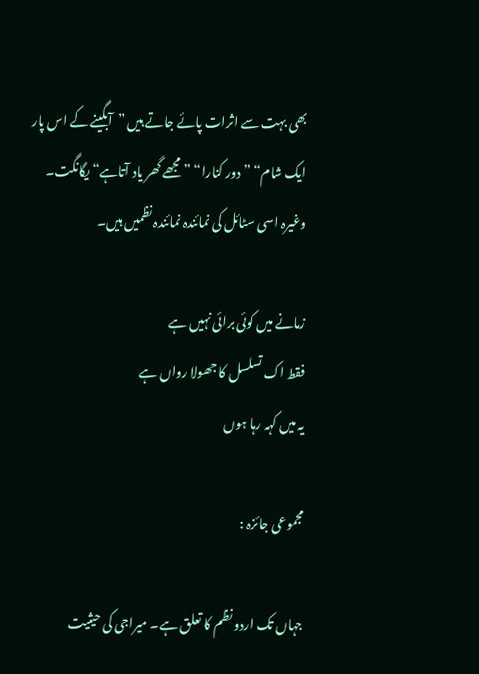بھی بہت سے اثرات پائے جاتے ہیں ”آبگینے کے اس پار ایک شام“ ”دور کنارا“ ”مجھے گھر یاد آتاہے“ یگانگت۔ وغیرہ اسی سٹائل کی نمائندہ نمائندہ نظمیں ہیں۔

زمانے میں کوئی برائی نہیں ہے
فقط اک تسلسل کا جھولا رواں ہے
یہ میں کہہ رہا ہوں

مجموعی جائزہ :

جہاں تک اردو نظم کا تعلق ہے۔ میراجی کی حیثیت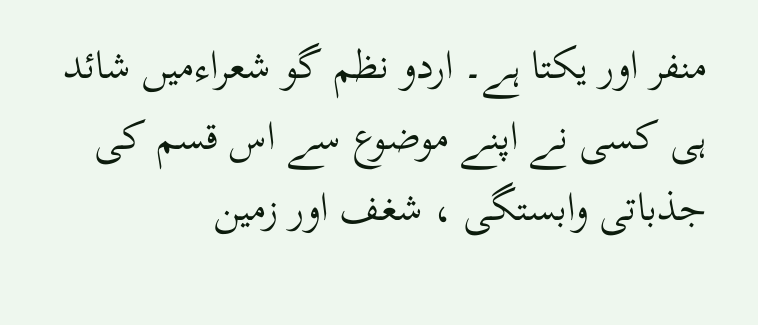منفر اور یکتا ہے۔ اردو نظم گو شعراءمیں شائد ہی کسی نے اپنے موضوع سے اس قسم کی جذباتی وابستگی ، شغف اور زمین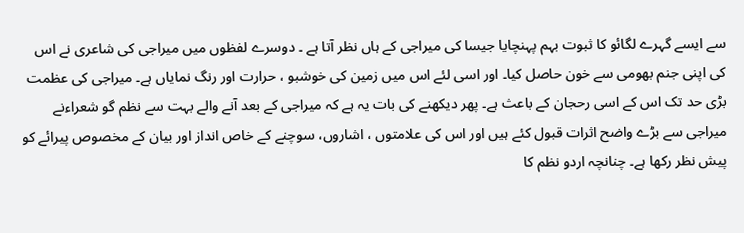سے ایسے گہرے لگائو کا ثبوت بہم پہنچایا جیسا کی میراجی کے ہاں نظر آتا ہے ۔ دوسرے لفظوں میں میراجی کی شاعری نے اس کی اپنی جنم بھومی سے خون حاصل کیا۔ اور اسی لئے اس میں زمین کی خوشبو ، حرارت اور رنگ نمایاں ہے۔ میراجی کی عظمت بڑی حد تک اس کے اسی رحجان کے باعث ہے۔ پھر دیکھنے کی بات یہ ہے کہ میراجی کے بعد آنے والے بہت سے نظم گو شعراءنے میراجی سے بڑے واضح اثرات قبول کئے ہیں اور اس کی علامتوں ، اشاروں، سوچنے کے خاص انداز اور بیان کے مخصوص پیرائے کو پیش نظر رکھا ہے۔ چنانچہ اردو نظم کا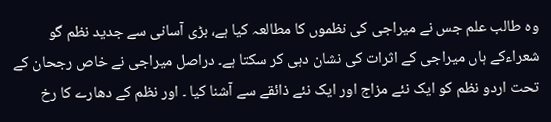وہ طالب علم جس نے میراجی کی نظموں کا مطالعہ کیا ہے، بڑی آسانی سے جدید نظم گو شعراءکے ہاں میراجی کے اثرات کی نشان دہی کر سکتا ہے۔ دراصل میراجی نے خاص رجحان کے تحت اردو نظم کو ایک نئے مزاج اور ایک نئے ذائقے سے آشنا کیا ۔ اور نظم کے دھارے کا رخ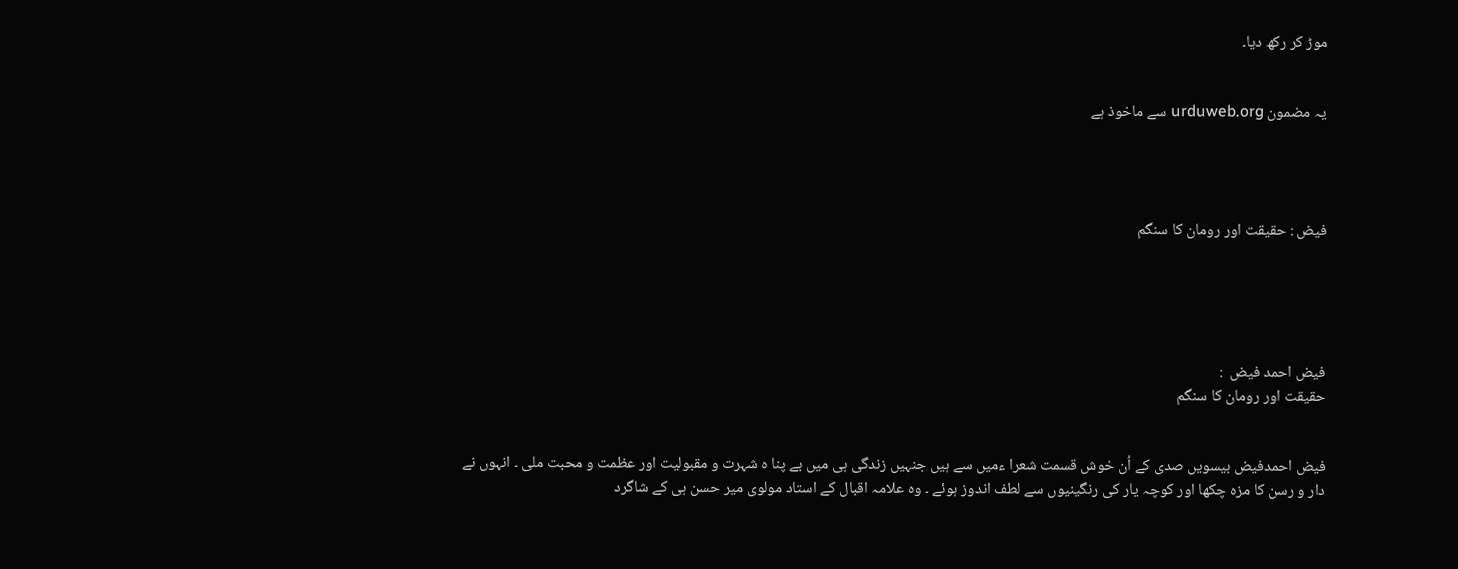موڑ کر رکھ دیا۔


یہ مضمون urduweb.org سے ماخوذ ہے




فیض : حقیقت اور رومان کا سنگم





فیض احمد فیض  :
حقیقت اور رومان کا سنگم


فیض احمدفیض بیسویں صدی کے اُن خوش قسمت شعرا ءمیں سے ہیں جنہیں زندگی ہی میں بے پنا ہ شہرت و مقبولیت اور عظمت و محبت ملی ۔ انہوں نے دار و رسن کا مزہ چکھا اور کوچہ یار کی رنگینیوں سے لطف اندوز ہوئے ۔ وہ علامہ اقبال کے استاد مولوی میر حسن ہی کے شاگرد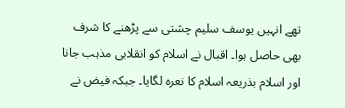تھے انہیں یوسف سلیم چشتی سے پڑھنے کا شرف بھی حاصل ہوا۔ اقبال نے اسلام کو انقلابی مذہب جانا اور اسلام بذریعہ اسلام کا نعرہ لگایا۔ جبکہ فیض نے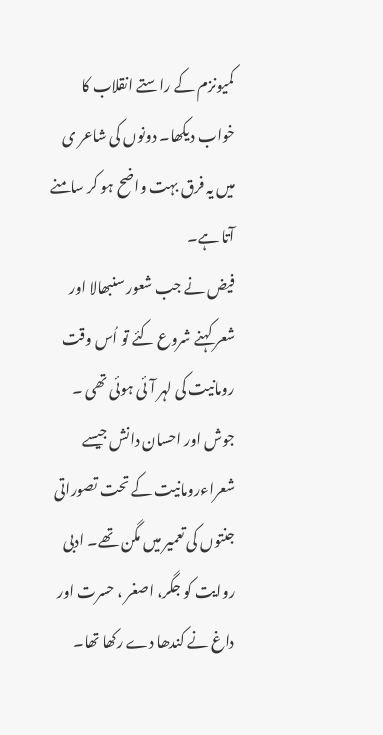کمیونزم کے راستے انقلاب کا خواب دیکھا۔ دونوں کی شاعر ی میں یہ فرق بہت واضح ہو کر سامنے آتا ہے۔
فیض نے جب شعور سنبھالا اور شعر کہنے شروع کئے تو اُس وقت رومانیت کی لہر آئی ہوئی تھی ۔ جوش اور احسان دانش جیسے شعراءرومانیت کے تحت تصوراتی جنتوں کی تعمیر میں مگن تھے۔ ادبی روایت کو جگر، اصغر ، حسرت اور داغ نے کندھا دے رکھا تھا۔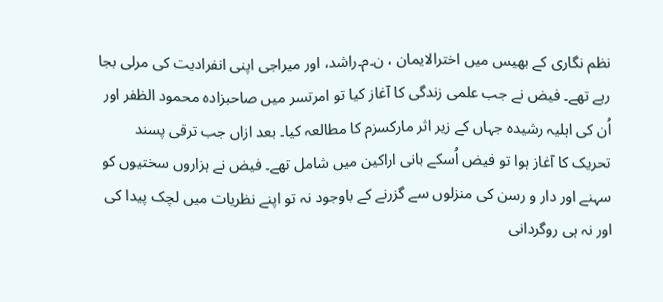نظم نگاری کے بھیس میں اخترالایمان ، ن۔م۔راشد، اور میراجی اپنی انفرادیت کی مرلی بجا رہے تھے۔ فیض نے جب علمی زندگی کا آغاز کیا تو امرتسر میں صاحبزادہ محمود الظفر اور اُن کی اہلیہ رشیدہ جہاں کے زیر اثر مارکسزم کا مطالعہ کیا۔ بعد ازاں جب ترقی پسند تحریک کا آغاز ہوا تو فیض اُسکے بانی اراکین میں شامل تھے۔ فیض نے ہزاروں سختیوں کو سہنے اور دار و رسن کی منزلوں سے گزرنے کے باوجود نہ تو اپنے نظریات میں لچک پیدا کی اور نہ ہی روگردانی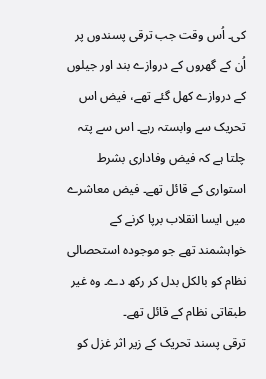کی۔ اُس وقت جب ترقی پسندوں پر اُن کے گھروں کے دروازے بند اور جیلوں کے دروازے کھل گئے تھے، فیض اس تحریک سے وابستہ رہے۔ اس سے پتہ چلتا ہے کہ فیض وفاداری بشرط استواری کے قائل تھے۔ فیض معاشرے میں ایسا انقلاب برپا کرنے کے خواہشمند تھے جو موجودہ استحصالی نظام کو بالکل بدل کر رکھ دے۔ وہ غیر طبقاتی نظام کے قائل تھے۔
ترقی پسند تحریک کے زیر اثر غزل کو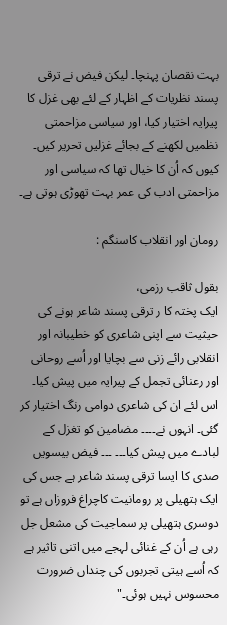بہت نقصان پہنچا۔ لیکن فیض نے ترقی پسند نظریات کے اظہار کے لئے بھی غزل کا پیرایہ اختیار کیا، اور سیاسی مزاحمتی نظمیں لکھنے کے بجائے غزلیں تحریر کیں۔ کیوں کہ اُن کا خیال تھا کہ سیاسی اور مزاحمتی ادب کی عمر بہت تھوڑی ہوتی ہے۔

رومان اور انقلاب کاسنگم :

بقول ثاقب رزمی،
ایک پختہ کا ر ترقی پسند شاعر ہونے کی حیثیت سے اپنی شاعری کو خطیبانہ اور انقلابی رائے زنی سے بچایا اور اُسے روحانی اور رعنائی تجمل کے پیرایہ میں پیش کیا۔ اس لئے ان کی شاعری دوامی رنگ اختیار کر گئی۔ انہوں نے۔۔۔۔ مضامین کو تغزل کے لبادے میں پیش کیا۔۔۔ ۔۔۔ فیض بیسویں صدی کا ایسا ترقی پسند شاعر ہے جس کی ایک ہتھیلی پر رومانیت کاچراغ فروزاں ہے تو دوسری ہتھیلی پر سماجیت کی مشعل جل رہی ہے اُن کے غنائی لہجے میں اتنی تاثیر ہے کہ اُسے ہیتی تجربوں کی چنداں ضرورت محسوس نہیں ہوئی۔"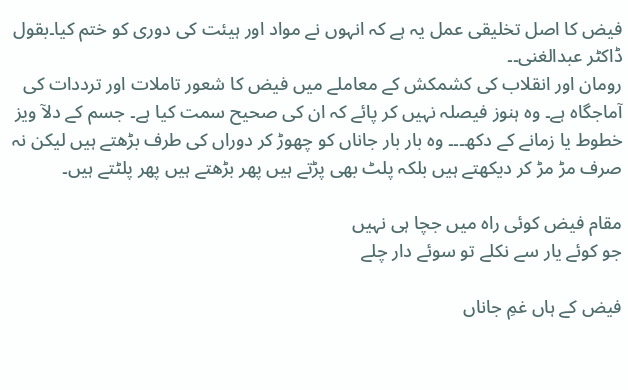فیض کا اصل تخلیقی عمل یہ ہے کہ انہوں نے مواد اور ہیئت کی دوری کو ختم کیا۔بقول ڈاکٹر عبدالغنی۔۔
رومان اور انقلاب کی کشمکش کے معاملے میں فیض کا شعور تاملات اور ترددات کی آماجگاہ ہے۔ وہ ہنوز فیصلہ نہیں کر پائے کہ ان کی صحیح سمت کیا ہے۔ جسم کے دلآ ویز خطوط یا زمانے کے دکھ۔۔۔ وہ بار بار جاناں کو چھوڑ کر دوراں کی طرف بڑھتے ہیں لیکن نہ صرف مڑ مڑ کر دیکھتے ہیں بلکہ پلٹ بھی پڑتے ہیں پھر بڑھتے ہیں پھر پلٹتے ہیں۔

مقام فیض کوئی راہ میں جچا ہی نہیں
جو کوئے یار سے نکلے تو سوئے دار چلے

فیض کے ہاں غمِ جاناں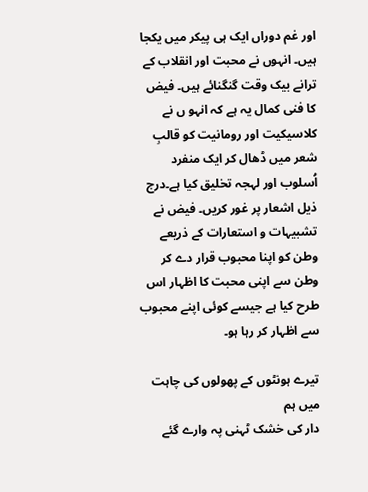اور غم دوراں ایک ہی پیکر میں یکجا ہیں۔ انہوں نے محبت اور انقلاب کے ترانے بیک وقت گنگنائے ہیں۔ فیض کا فنی کمال یہ ہے کہ انہو ں نے کلاسیکیت اور رومانیت کو قالبِ شعر میں ڈھال کر ایک منفرد اُسلوب اور لہجہ تخلیق کیا ہے۔درج ذیل اشعار پر غور کریں۔ فیض نے تشبیہات و استعارات کے ذریعے وطن کو اپنا محبوب قرار دے کر وطن سے اپنی محبت کا اظہار اس طرح کیا ہے جیسے کوئی اپنے محبوب سے اظہار کر رہا ہو۔

تیرے ہونٹوں کے پھولوں کی چاہت میں ہم
دار کی خشک ٹہنی پہ وارے گئے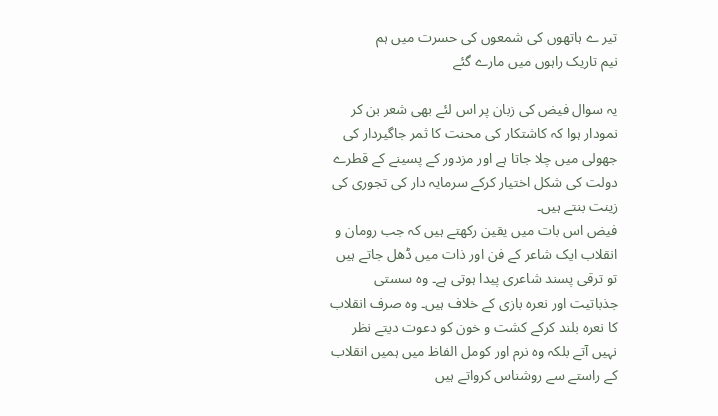تیر ے ہاتھوں کی شمعوں کی حسرت میں ہم
نیم تاریک راہوں میں مارے گئے

یہ سوال فیض کی زبان پر اس لئے بھی شعر بن کر نمودار ہوا کہ کاشتکار کی محنت کا ثمر جاگیردار کی جھولی میں چلا جاتا ہے اور مزدور کے پسینے کے قطرے دولت کی شکل اختیار کرکے سرمایہ دار کی تجوری کی زینت بنتے ہیں۔
فیض اس بات میں یقین رکھتے ہیں کہ جب رومان و انقلاب ایک شاعر کے فن اور ذات میں ڈھل جاتے ہیں تو ترقی پسند شاعری پیدا ہوتی ہے۔ وہ سستی جذباتیت اور نعرہ بازی کے خلاف ہیں۔ وہ صرف انقلاب کا نعرہ بلند کرکے کشت و خون کو دعوت دیتے نظر نہیں آتے بلکہ وہ نرم اور کومل الفاظ میں ہمیں انقلاب کے راستے سے روشناس کرواتے ہیں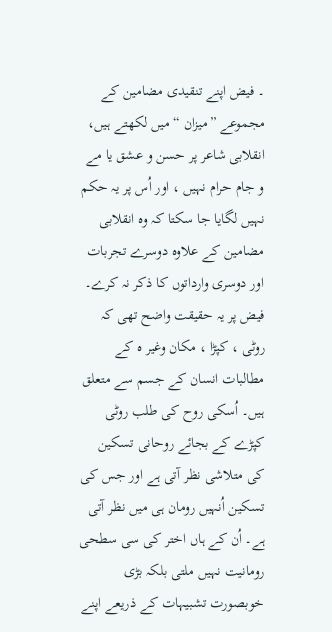۔ فیض اپنے تنقیدی مضامین کے مجموعے ”میزان “ میں لکھتے ہیں،
انقلابی شاعر پر حسن و عشق یا مے و جام حرام نہیں ، اور اُس پر یہ حکم نہیں لگایا جا سکتا کہ وہ انقلابی مضامین کے علاوہ دوسرے تجربات اور دوسری وارداتوں کا ذکر نہ کرے۔
فیض پر یہ حقیقت واضح تھی کہ روٹی ، کپڑا ، مکان وغیر ہ کے مطالبات انسان کے جسم سے متعلق ہیں۔ اُسکی روح کی طلب روٹی کپڑے کے بجائے روحانی تسکین کی متلاشی نظر آتی ہے اور جس کی تسکین اُنہیں رومان ہی میں نظر آتی ہے۔ اُن کے ہاں اختر کی سی سطحی رومانیت نہیں ملتی بلکہ بڑی خوبصورت تشبیہات کے ذریعے اپنے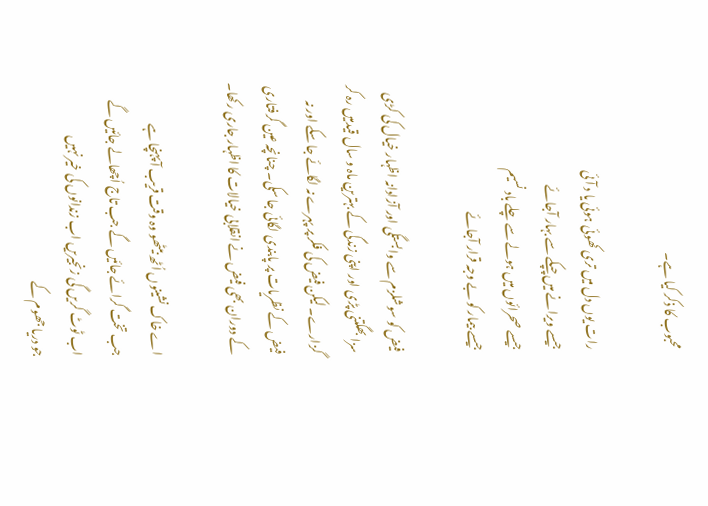محبوب کا ذکر کیا ہے۔

رات یوں دل میں تری کھوئی ہوئی یا د آئی
جیسے ویرانے میں چپکے سے بہار آجائے
جیسے صحرائوں میں ہولے سے چلے باد نسیم
جیسے بیمار کو بے وجہ قرار آجائے

فیض کو سوشلزم سے وابستگی اور آزادانہ اظہار خیال کی کڑی سزا بھگتنی پڑی اور اپنی زندگی کے بہترین ماہ و سال قیدمیں رہ کر گزارے۔ لیکن فیض کی فکر پر پہرے نہ لگائے جا سکے اور نہ فیض کے نظریات پر پابندی لگائی جا سکی۔ چنانچہ عین گرفتاری کے دوران بھی فیض نے انقلابی خیالات کا اظہار جاری رکھا۔

اے خاک نشینوں اُٹھ بیٹھو وہ وقت قریب آ پہنچا ہے
جب تخت گرائے جائیں گے جب تاج اُچھالے جائیں گے
اب ٹوٹ گریں گی زنجیریں اب زندانوں کی خیر نہیں
جو دریا جھوم کے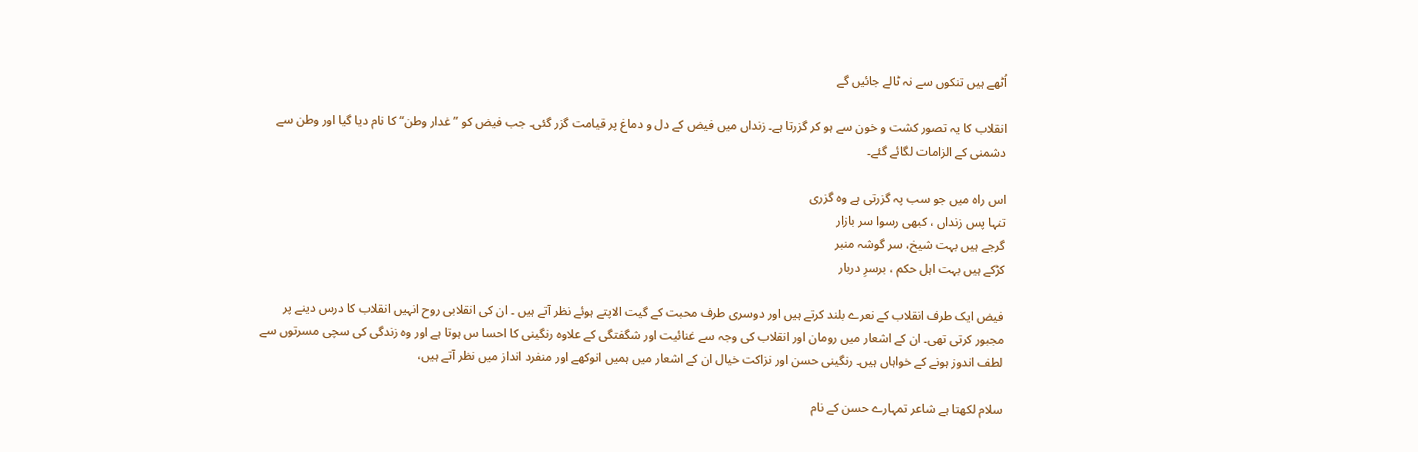اُٹھے ہیں تنکوں سے نہ ٹالے جائیں گے

انقلاب کا یہ تصور کشت و خون سے ہو کر گزرتا ہے۔ زنداں میں فیض کے دل و دماغ پر قیامت گزر گئی۔ جب فیض کو ”غدار وطن“ کا نام دیا گیا اور وطن سے دشمنی کے الزامات لگائے گئے۔

اس راہ میں جو سب پہ گزرتی ہے وہ گزری
تنہا پس زنداں ، کبھی رسوا سر بازار
گرجے ہیں بہت شیخ، سر گوشہ منبر
کڑکے ہیں بہت اہل حکم ، برسرِ دربار

فیض ایک طرف انقلاب کے نعرے بلند کرتے ہیں اور دوسری طرف محبت کے گیت الاپتے ہوئے نظر آتے ہیں ۔ ان کی انقلابی روح انہیں انقلاب کا درس دینے پر مجبور کرتی تھی۔ ان کے اشعار میں رومان اور انقلاب کی وجہ سے غنائیت اور شگفتگی کے علاوہ رنگینی کا احسا س ہوتا ہے اور وہ زندگی کی سچی مسرتوں سے لطف اندوز ہونے کے خواہاں ہیں۔ رنگینی حسن اور نزاکت خیال ان کے اشعار میں ہمیں انوکھے اور منفرد انداز میں نظر آتے ہیں،

سلام لکھتا ہے شاعر تمہارے حسن کے نام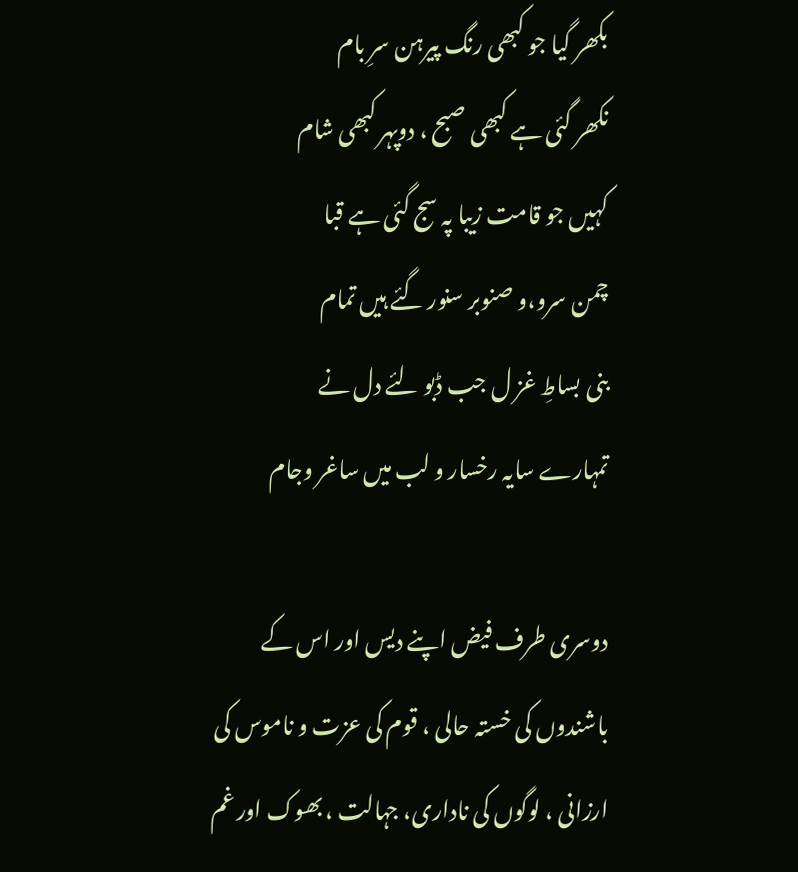بکھر گیا جو کبھی رنگ پیرہن سرِ بام
نکھر گئی ہے کبھی صبح ، دوپہر کبھی شام
کہیں جو قامت زیبا پہ سج گئی ہے قبا
چمن سرو،و صنوبر سنور گئے ہیں تمام
بنی بساطِ غز ل جب ڈبو لئے دل نے
تمہارے سایہ رخسار و لب میں ساغر وجام

دوسری طرف فیض اپنے دیس اور اس کے باشندوں کی خستہ حالی ، قوم کی عزت و ناموس کی ارزانی ، لوگوں کی ناداری، جہالت ، بھوک اور غم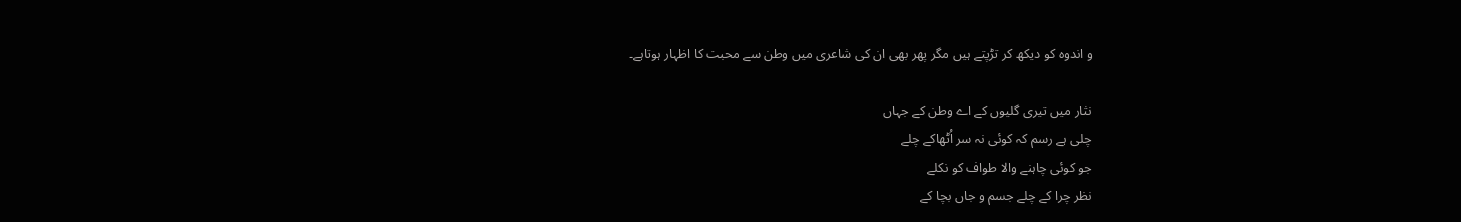و اندوہ کو دیکھ کر تڑپتے ہیں مگر پھر بھی ان کی شاعری میں وطن سے محبت کا اظہار ہوتاہے۔

نثار میں تیری گلیوں کے اے وطن کے جہاں
چلی ہے رسم کہ کوئی نہ سر اُٹھاکے چلے
جو کوئی چاہنے والا طواف کو نکلے
نظر چرا کے چلے جسم و جاں بچا کے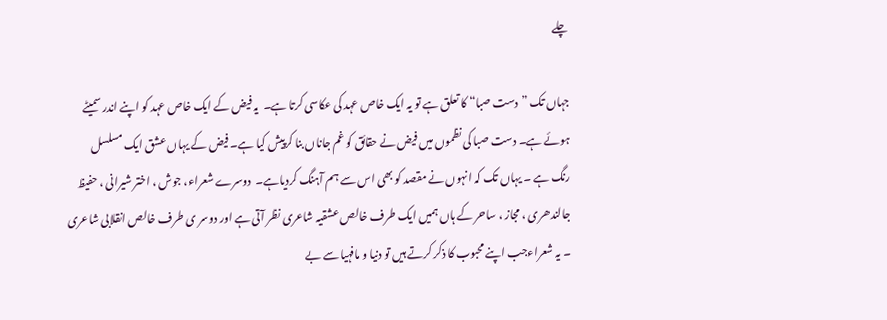چلے

جہاں تک ”دست صبا“ کا تعلق ہے تو یہ ایک خاص عہد کی عکاسی کرتا ہے۔  یہ فیض کے ایک خاص عہد کو اپنے اندر سمیٹے ہوئے ہے۔ دست صبا کی نظموں میں فیض نے حقائق کو غم جاناں بنا کرپیش کیا ہے۔ فیض کے یہاں عشق ایک مسلسل رنگ ہے ۔ یہاں تک کہ انہوں نے مقصد کو بھی اس سے ہم آہنگ کردیاہے۔  دوسرے شعراء، جوش ، اختر شیرانی ، حفیظ جالندھری ، مجاز ، ساحر کے ہاں ہمیں ایک طرف خالص عشقیہ شاعری نظر آتی ہے اور دوسر ی طرف خالص انقلابی شاعری ۔ یہ شعراءجب اپنے محبوب کا ذکر کرتے ہیں تو دنیا و مافہیا سے بے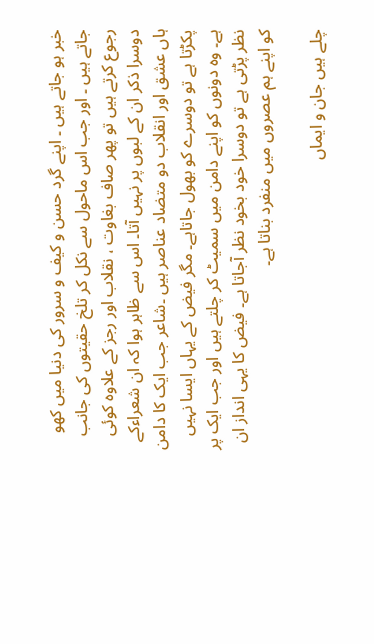خبر ہو جاتے ہیں ۔ اپنے گرد حسن و کیف و سرور کی دنیا میں کھو جاتے ہیں ۔ اور جب اس ماحول سے نکل کر تلخ حقیتوں کی جانب رجوع کرتے ہیں تو پھر صاف بغاوت ، نقلاب اور رجز کے علاوہ کوئی دوسرا ذکر ان کے لبوں پر نہیں آتا۔ اس سے ظاہر ہوا کہ ان شعراءکے ہاں عشق اور انقلاب دو متضاد عناصر ہیں ۔شاعر جب ایک کا دامن پکڑتا ہے تو دوسرے کو بھول جاتاہے۔ مگر فیض کے یہاں ایسا نہیں ہے۔ وہ دونوں کو اپنے دامن میں سمیٹ کر چلتے ہیں اور جب ایک پر نظر پڑتی ہے تو دوسرا خود بخود نظر آجاتا ہے۔ فیض کا یہی انداز ان کو اپنے ہم عصروں میں منفرد بناتا ہے۔

چلے ہیں جان و ایماں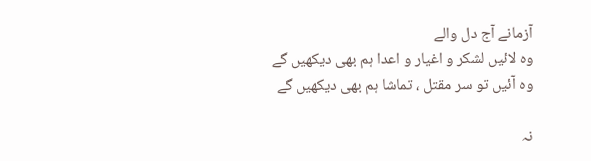آزمانے آج دل والے
وہ لائیں لشکر و اغیار و اعدا ہم بھی دیکھیں گے
وہ آئیں تو سر مقتل ، تماشا ہم بھی دیکھیں گے

نہ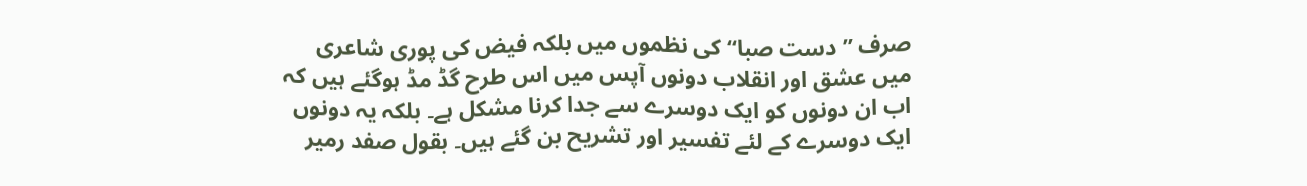صرف ”دست صبا“ کی نظموں میں بلکہ فیض کی پوری شاعری میں عشق اور انقلاب دونوں آپس میں اس طرح گڈ مڈ ہوگئے ہیں کہ اب ان دونوں کو ایک دوسرے سے جدا کرنا مشکل ہے۔ بلکہ یہ دونوں ایک دوسرے کے لئے تفسیر اور تشریح بن گئے ہیں۔ بقول صفد رمیر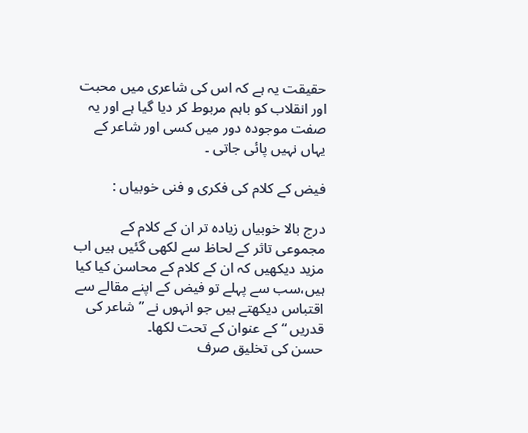حقیقت یہ ہے کہ اس کی شاعری میں محبت اور انقلاب کو باہم مربوط کر دیا گیا ہے اور یہ صفت موجودہ دور میں کسی اور شاعر کے یہاں نہیں پائی جاتی ۔

فیض کے کلام کی فکری و فنی خوبیاں :

درج بالا خوبیاں زیادہ تر ان کے کلام کے مجموعی تاثر کے لحاظ سے لکھی گئیں ہیں اب مزید دیکھیں کہ ان کے کلام کے محاسن کیا کیا ہیں،سب سے پہلے تو فیض کے اپنے مقالے سے اقتباس دیکھتے ہیں جو انہوں نے ” شاعر کی قدریں “ کے عنوان کے تحت لکھا۔
حسن کی تخلیق صرف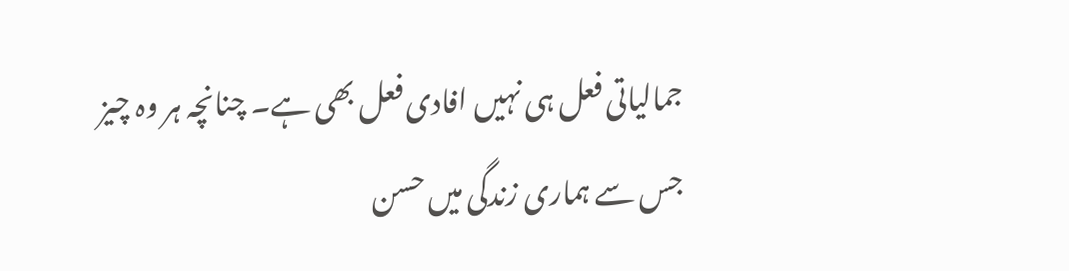جمالیاتی فعل ہی نہیں افادی فعل بھی ہے۔ چنانچہ ہر وہ چیز جس سے ہماری زندگی میں حسن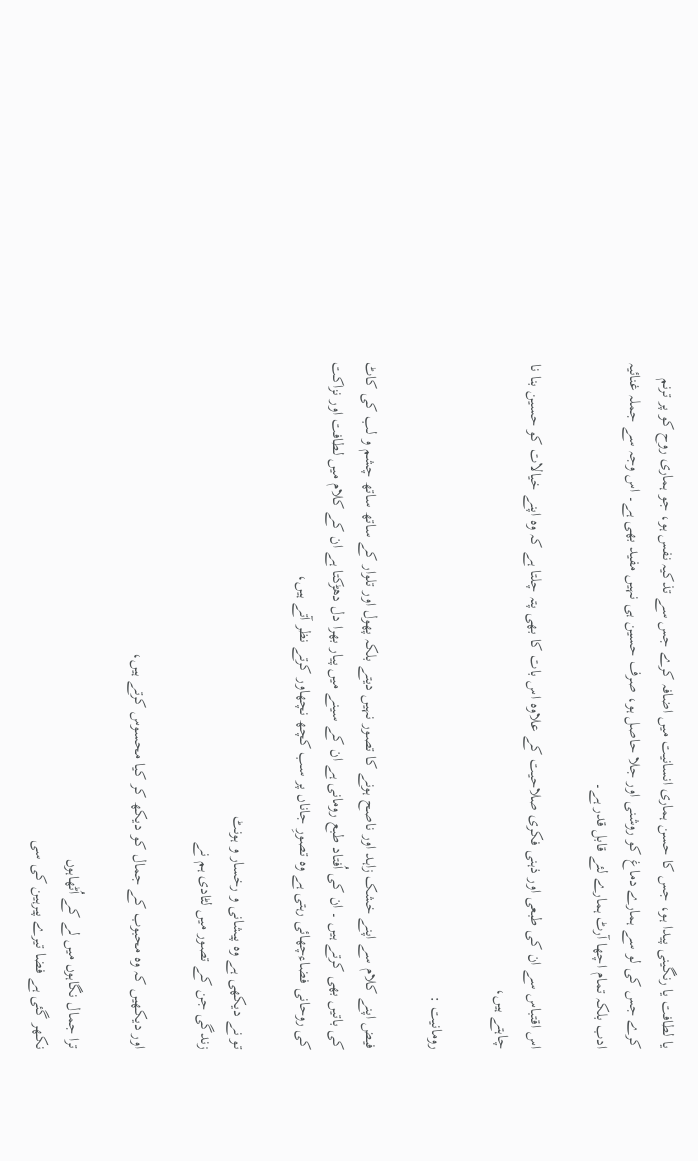یا لطافت یا رنگینی پیدا ہو، جس کا حسن ہماری انسانیت میں اضافہ کرے جس سے تذکیہ نفس ہو، جو ہماری روح کو پر ترنم کرے جس کی لو سے ہمارے دماغ کو روشنی اور جلا حاصل ہو، صرف حسین ہی نہیں مفید بھی ہے۔ اس وجہ سے جملہ غنائیہ ادب بلکہ تمام اچھا آرٹ ہمارے لئے قابل قدر ہے۔

اس اقتباس سے ان کی طبعی اور ذہنی فکری صلاحیت کے علاوہ اس بات کا بھی پتہ چلتا ہے کہ وہ اپنے خیالات کو حسین بنا نا چاہتے ہیں،

رومانیت :

فیض اپنے کلام سے اپنے خشک زاہد اور ناصح ہونے کا تصور نہیں دیتے بلکہ پھول اور تلوار کے ساتھ ساتھ چشم و لب کی کاٹ کی باتیں بھی کرتے ہیں ۔ ان کی اُفتاد طبع رومانی ہے ان کے سینے میں پیار بھرا دل دھڑکتا ہے ان کے کلام میں لطافت اور نزاکت کی روحانی فضاءچھائی رہتی ہے وہ تصورِ جاناں پر سب کچھ نچھاور کرتے نظر آتے ہیں،

تو نے دیکھی ہے وہ پیشانی و رخسار و ہونٹ
زندگی جن کے تصور میں لٹادی ہم نے

اور دیکھیں کہ وہ محبوب کے جمال کو دیکھ کر کیا محسوس کرتے ہیں،

ترا جمال نگاہوں میں لے کے اُٹھاہوں
نکھر گئی ہے فضا تیرے پیرہین کی سی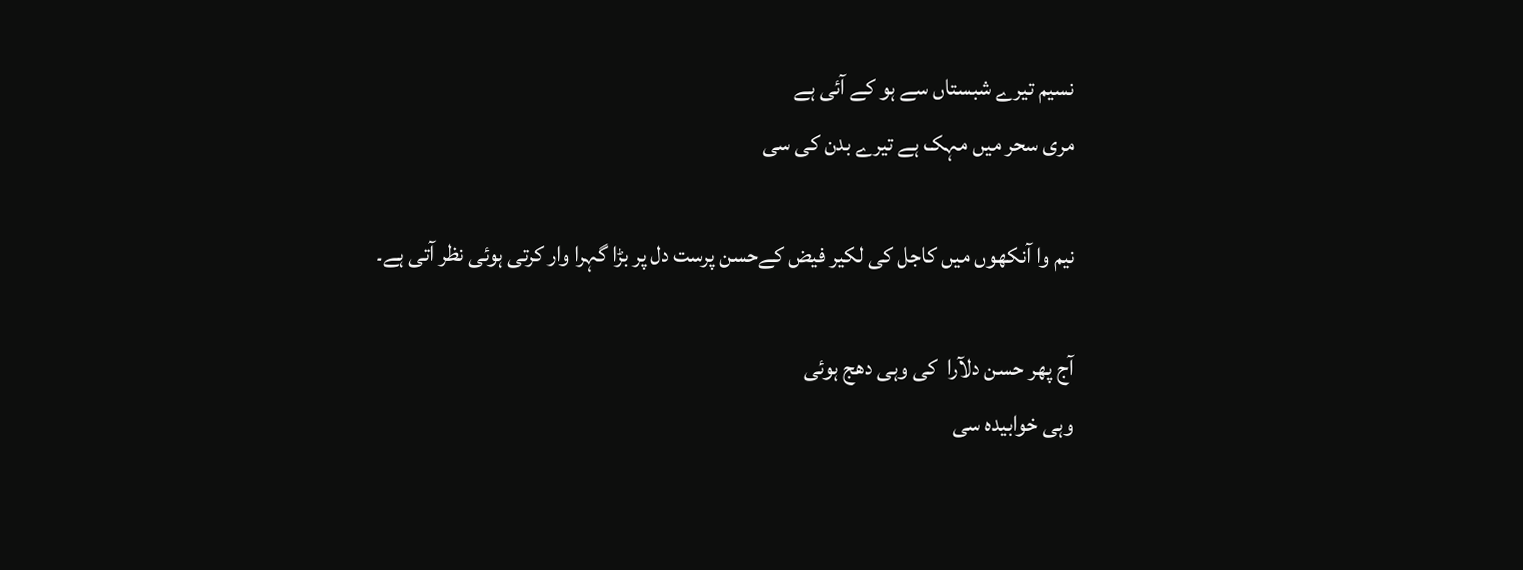نسیم تیرے شبستاں سے ہو کے آئی ہے
مری سحر میں مہک ہے تیرے بدن کی سی

نیم وا آنکھوں میں کاجل کی لکیر فیض کےحسن پرست دل پر بڑا گہرا وار کرتی ہوئی نظر آتی ہے۔

آج پھر حسن دلآرا  کی وہی دھج ہوئی
وہی خوابیدہ سی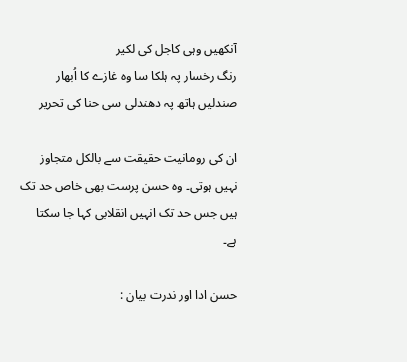آنکھیں وہی کاجل کی لکیر
رنگ رخسار پہ ہلکا سا وہ غازے کا اُبھار
صندلیں ہاتھ پہ دھندلی سی حنا کی تحریر

ان کی رومانیت حقیقت سے بالکل متجاوز نہیں ہوتی۔ وہ حسن پرست بھی خاص حد تک ہیں جس حد تک انہیں انقلابی کہا جا سکتا ہے۔

حسن ادا اور ندرت بیان :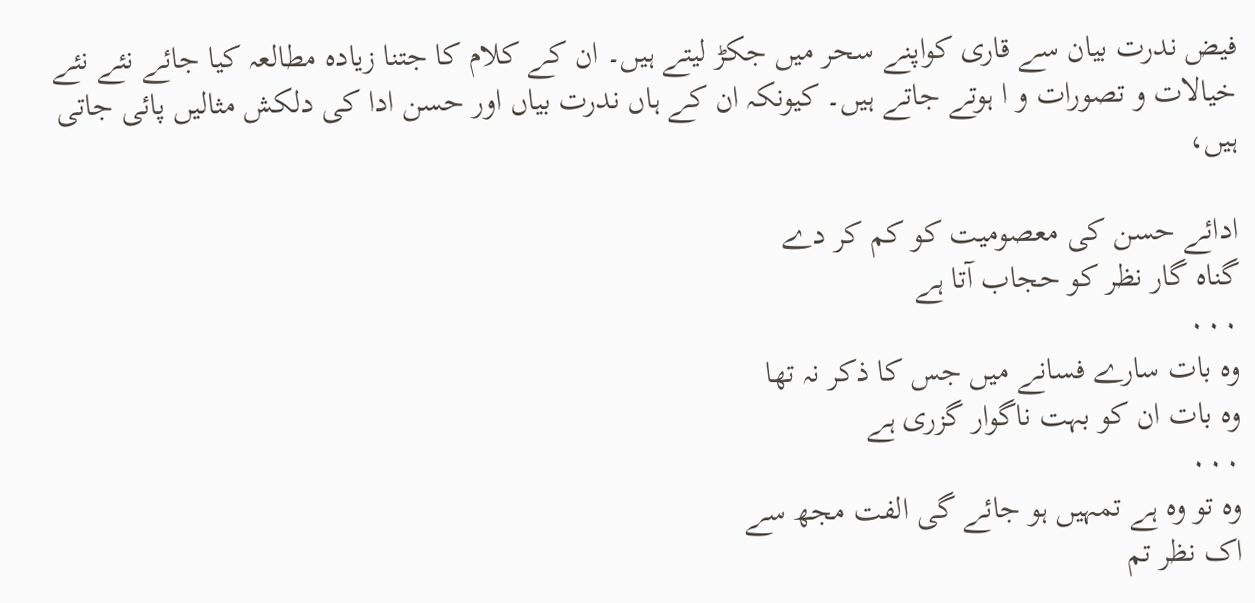فیض ندرت بیان سے قاری کواپنے سحر میں جکڑ لیتے ہیں۔ ان کے کلام کا جتنا زیادہ مطالعہ کیا جائے نئے نئے خیالات و تصورات و ا ہوتے جاتے ہیں۔ کیونکہ ان کے ہاں ندرت بیاں اور حسن ادا کی دلکش مثالیں پائی جاتی ہیں،

ادائے حسن کی معصومیت کو کم کر دے
گناہ گار نظر کو حجاب آتا ہے
۰۰۰
وہ بات سارے فسانے میں جس کا ذکر نہ تھا
وہ بات ان کو بہت ناگوار گزری ہے
۰۰۰
وہ تو وہ ہے تمہیں ہو جائے گی الفت مجھ سے
اک نظر تم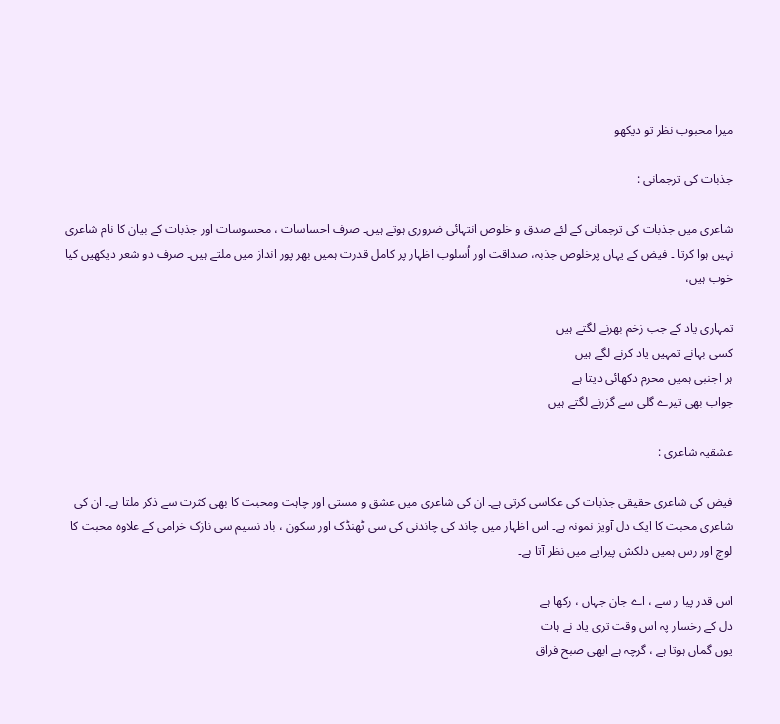میرا محبوب نظر تو دیکھو

جذبات کی ترجمانی :

شاعری میں جذبات کی ترجمانی کے لئے صدق و خلوص انتہائی ضروری ہوتے ہیں۔ صرف احساسات ، محسوسات اور جذبات کے بیان کا نام شاعری نہیں ہوا کرتا ۔ فیض کے یہاں پرخلوص جذبہ، صداقت اور اُسلوب اظہار پر کامل قدرت ہمیں بھر پور انداز میں ملتے ہیں۔ صرف دو شعر دیکھیں کیا خوب ہیں،

تمہاری یاد کے جب زخم بھرنے لگتے ہیں
کسی بہانے تمہیں یاد کرنے لگے ہیں
ہر اجنبی ہمیں محرم دکھائی دیتا ہے
جواب بھی تیرے گلی سے گزرنے لگتے ہیں

عشقیہ شاعری :

فیض کی شاعری حقیقی جذبات کی عکاسی کرتی ہے۔ ان کی شاعری میں عشق و مستی اور چاہت ومحبت کا بھی کثرت سے ذکر ملتا ہے۔ ان کی شاعری محبت کا ایک دل آویز نمونہ ہے۔ اس اظہار میں چاند کی چاندنی کی سی ٹھنڈک اور سکون ، باد نسیم سی نازک خرامی کے علاوہ محبت کا لوچ اور رس ہمیں دلکش پیرایے میں نظر آتا ہے۔

اس قدر پیا ر سے ، اے جان جہاں ، رکھا ہے
دل کے رخسار پہ اس وقت تری یاد نے ہات
یوں گماں ہوتا ہے ، گرچہ ہے ابھی صبح فراق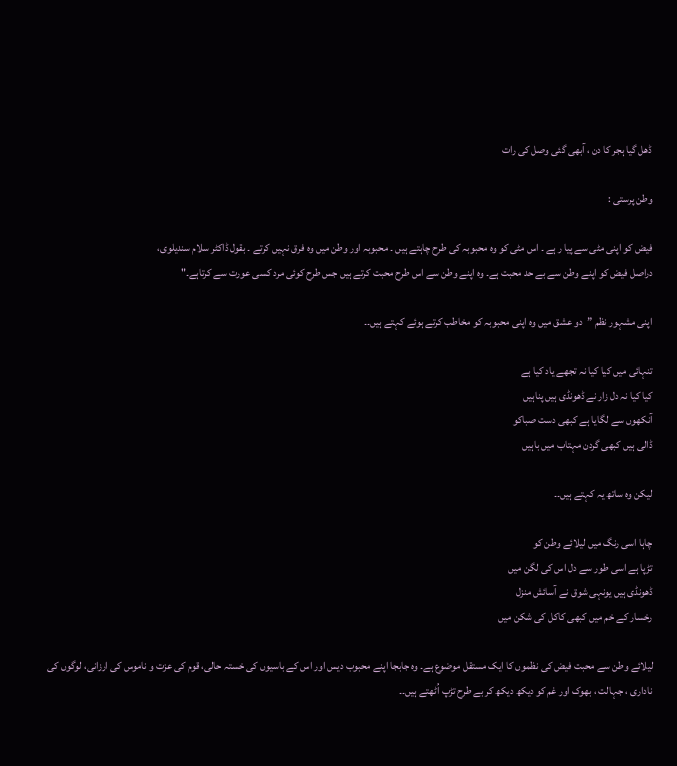ڈھل گیا ہجر کا دن ، آبھی گئی وصل کی رات

وطن پرستی :

فیض کو اپنی مٹی سے پیا ر ہے ۔ اس مٹی کو وہ محبوبہ کی طرح چاہتے ہیں ۔ محبوبہ اور وطن میں وہ فرق نہیں کرتے ۔ بقول ڈاکٹر سلام سندیلوی،
دراصل فیض کو اپنے وطن سے بے حد محبت ہے۔ وہ اپنے وطن سے اس طرح محبت کرتے ہیں جس طرح کوئی مرد کسی عورت سے کرتاہے۔"

اپنی مشہور نظم ”دو عشق میں وہ اپنی محبوبہ کو مخاطب کرتے ہوئے کہتے ہیں۔۔

تنہائی میں کیا کیا نہ تجھے یاد کیا ہے
کیا کیا نہ دل زار نے ڈھونڈی ہیں پناہیں
آنکھوں سے لگایا ہے کبھی دست صباکو
ڈالی ہیں کبھی گردن مہتاب میں باہیں

لیکن وہ ساتھ یہ کہتے ہیں۔۔

چاہا اسی رنگ میں لیلائے وطن کو
تڑپا ہے اسی طور سے دل اس کی لگن میں
ڈھونڈی ہیں یونہی شوق نے آسائش منزل
رخسار کے خم میں کبھی کاکل کی شکن میں

لیلائے وطن سے محبت فیض کی نظموں کا ایک مستقل موضوع ہے۔ وہ جابجا اپنے محبوب دیس اور اس کے باسیوں کی خستہ حالی، قوم کی عزت و ناموس کی ارزانی، لوگوں کی ناداری ، جہالت ، بھوک اور غم کو دیکھ دیکھ کر بے طرح تڑپ اُٹھتے ہیں۔۔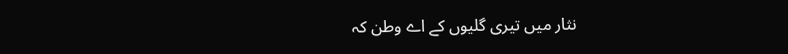نثار میں تیری گلیوں کے اے وطن کہ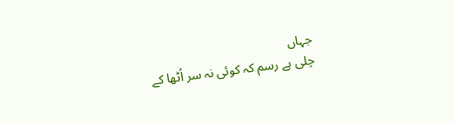جہاں
چلی ہے رسم کہ کوئی نہ سر اُٹھا کے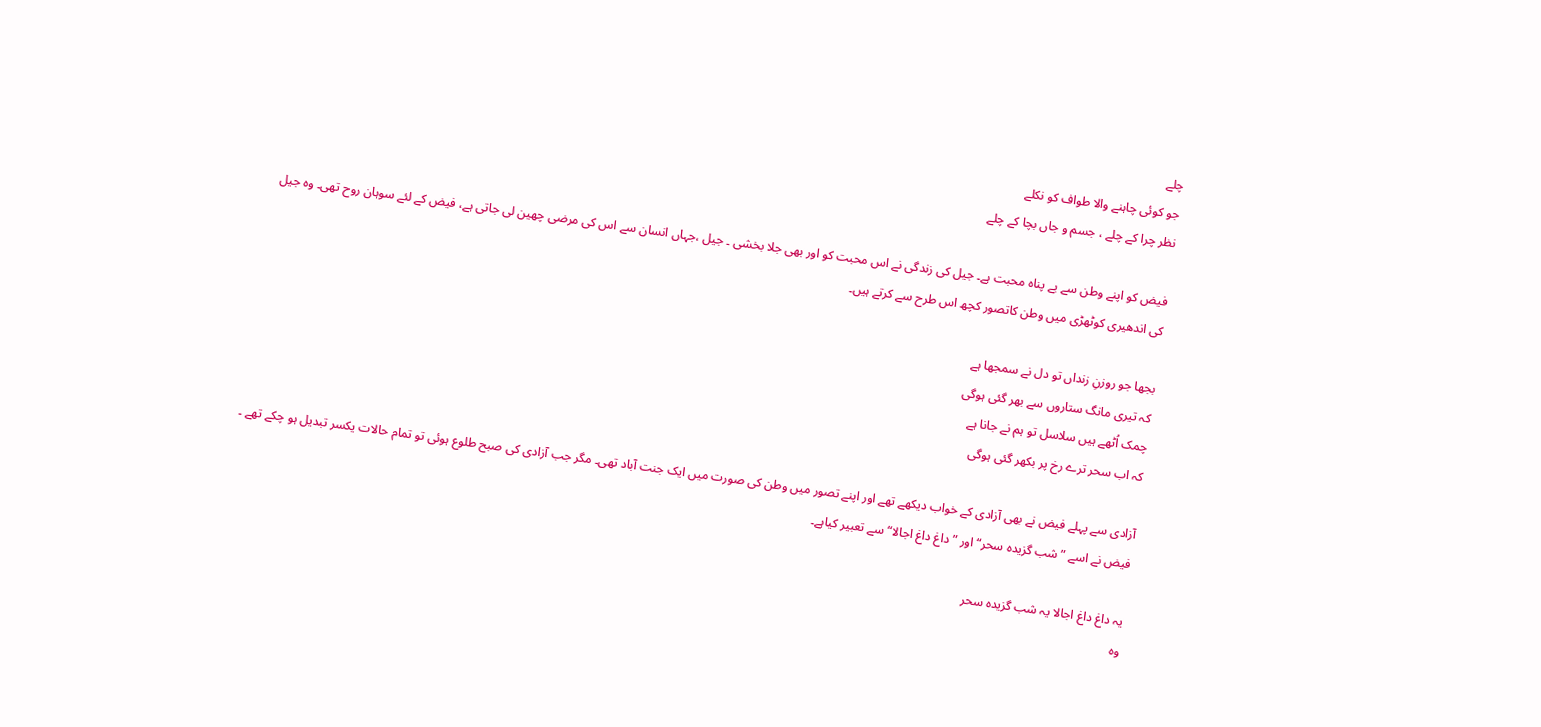چلے
جو کوئی چاہنے والا طواف کو نکلے
نظر چرا کے چلے ، جسم و جاں بچا کے چلے

فیض کو اپنے وطن سے بے پناہ محبت ہے۔ جیل کی زندگی نے اس محبت کو اور بھی جلا بخشی ۔ جیل ،جہاں انسان سے اس کی مرضی چھین لی جاتی ہے، فیض کے لئے سوہان روح تھی۔ وہ جیل کی اندھیری کوٹھڑی میں وطن کاتصور کچھ اس طرح سے کرتے ہیں۔

بجھا جو روزنِ زنداں تو دل نے سمجھا ہے
کہ تیری مانگ ستاروں سے بھر گئی ہوگی
چمک اُٹھے ہیں سلاسل تو ہم نے جانا ہے
کہ اب سحر ترے رخ پر بکھر گئی ہوگی

آزادی سے پہلے فیض نے بھی آزادی کے خواب دیکھے تھے اور اپنے تصور میں وطن کی صورت میں ایک جنت آباد تھی۔ مگر جب آزادی کی صبح طلوع ہوئی تو تمام حالات یکسر تبدیل ہو چکے تھے ۔ فیض نے اسے ”شب گزیدہ سحر“ اور ”داغ داغ اجالا“ سے تعبیر کیاہے۔

یہ داغ داغ اجالا یہ شب گزیدہ سحر
وہ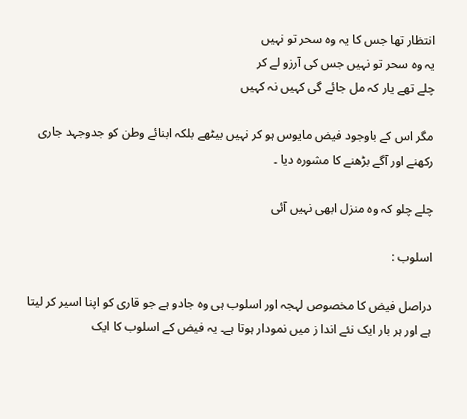انتظار تھا جس کا یہ وہ سحر تو نہیں
یہ وہ سحر تو نہیں جس کی آرزو لے کر
چلے تھے یار کہ مل جائے گی کہیں نہ کہیں

مگر اس کے باوجود فیض مایوس ہو کر نہیں بیٹھے بلکہ ابنائے وطن کو جدوجہد جاری رکھنے اور آگے بڑھنے کا مشورہ دیا ۔

چلے چلو کہ وہ منزل ابھی نہیں آئی

اسلوب :

دراصل فیض کا مخصوص لہجہ اور اسلوب ہی وہ جادو ہے جو قاری کو اپنا اسیر کر لیتا ہے اور ہر بار ایک نئے اندا ز میں نمودار ہوتا ہے۔ یہ فیض کے اسلوب کا ایک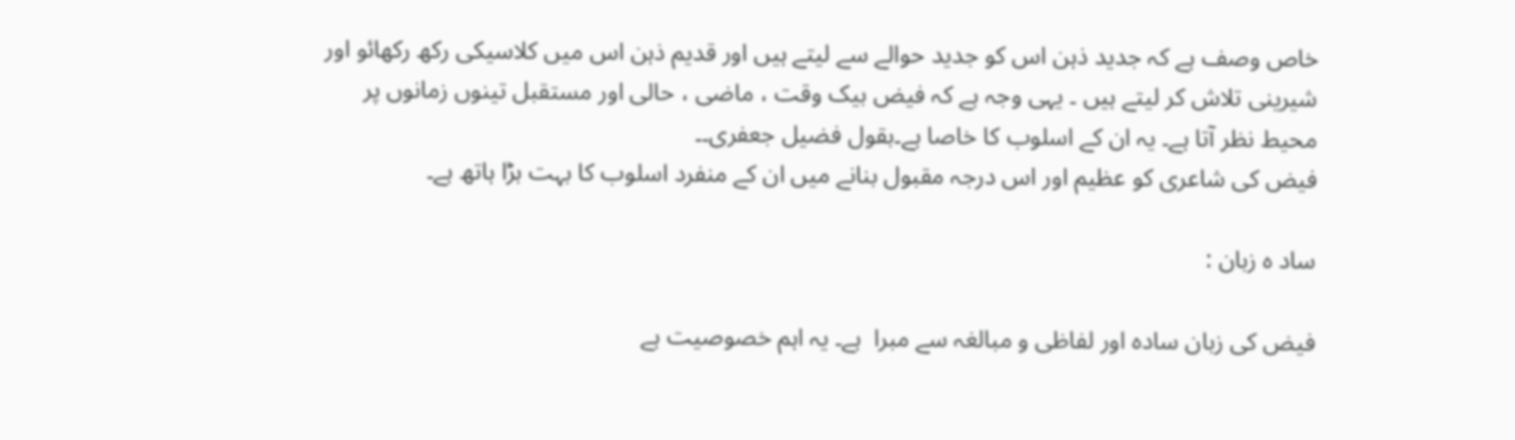خاص وصف ہے کہ جدید ذہن اس کو جدید حوالے سے لیتے ہیں اور قدیم ذہن اس میں کلاسیکی رکھ رکھائو اور شیرینی تلاش کر لیتے ہیں ۔ یہی وجہ ہے کہ فیض بیک وقت ، ماضی ، حالی اور مستقبل تینوں زمانوں پر محیط نظر آتا ہے۔ یہ ان کے اسلوب کا خاصا ہے۔بقول فضیل جعفری۔۔
فیض کی شاعری کو عظیم اور اس درجہ مقبول بنانے میں ان کے منفرد اسلوب کا بہت بڑا ہاتھ ہے۔

ساد ہ زبان :

فیض کی زبان سادہ اور لفاظی و مبالغہ سے مبرا  ہے۔ یہ اہم خصوصیت ہے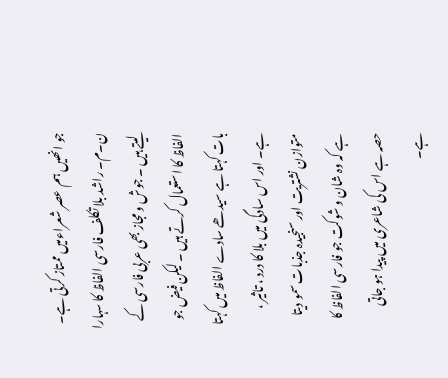جو انھیں ہم عصر شعراءمیں ممتاز کرتی ہے۔ ن۔م۔ راشد بلا تکلف فارسی الفاظ کا سہارا لیتے ہیں ۔ جوش و مجاز بھی عربی فارسی کے الفاظ کا استعمال کرتے ہیں ۔ لیکن فیض جو بات کہتا ہے سیدھے سادے الفاظ میں کہتا ہے۔ اور اس سادگی میں بلا کا درد ، تاثیر ، متوازن نشتریت اور سنجیدہ جذبات سمو دیتا ہے کہ وہ شان و شوکت جو فارسی الفاظ کا حصہ ہے اس کی شاعری میں پیدا ہو جاتی ہے۔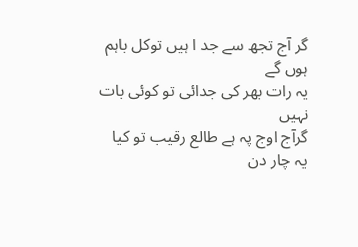گر آج تجھ سے جد ا ہیں توکل باہم ہوں گے
یہ رات بھر کی جدائی تو کوئی بات نہیں
گرآج اوج پہ ہے طالع رقیب تو کیا
یہ چار دن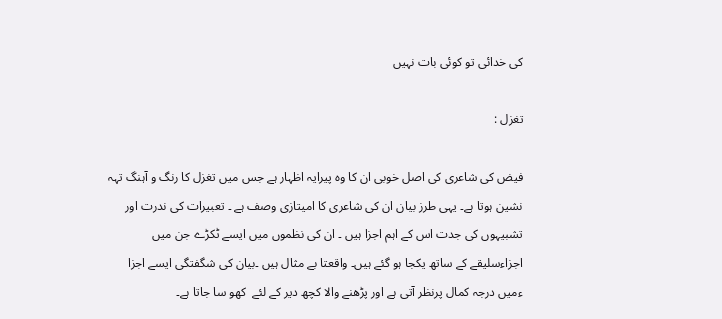کی خدائی تو کوئی بات نہیں

تغزل :

فیض کی شاعری کی اصل خوبی ان کا وہ پیرایہ اظہار ہے جس میں تغزل کا رنگ و آہنگ تہہ نشین ہوتا ہے۔ یہی طرز بیان ان کی شاعری کا امیتازی وصف ہے ۔ تعبیرات کی ندرت اور تشبیہوں کی جدت اس کے اہم اجزا ہیں ۔ ان کی نظموں میں ایسے ٹکڑے جن میں اجزاءسلیقے کے ساتھ یکجا ہو گئے ہیں۔ واقعتا بے مثال ہیں ۔بیان کی شگفتگی ایسے اجزا ءمیں درجہ کمال پرنظر آتی ہے اور پڑھنے والا کچھ دیر کے لئے  کھو سا جاتا ہے۔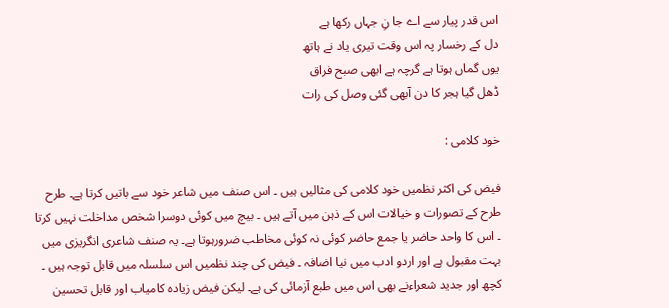اس قدر پیار سے اے جا نِ جہاں رکھا ہے
دل کے رخسار پہ اس وقت تیری یاد نے ہاتھ
یوں گماں ہوتا ہے گرچہ ہے ابھی صبح فراق
ڈھل گیا ہجر کا دن آبھی گئی وصل کی رات

خود کلامی :

فیض کی اکثر نظمیں خود کلامی کی مثالیں ہیں ۔ اس صنف میں شاعر خود سے باتیں کرتا ہے۔ طرح طرح کے تصورات و خیالات اس کے ذہن میں آتے ہیں ۔ بیچ میں کوئی دوسرا شخص مداخلت نہیں کرتا ۔ اس کا واحد حاضر یا جمع حاضر کوئی نہ کوئی مخاطب ضرورہوتا ہے۔ یہ صنف شاعری انگریزی میں بہت مقبول ہے اور اردو ادب میں نیا اضافہ ۔ فیض کی چند نظمیں اس سلسلہ میں قابل توجہ ہیں ۔ کچھ اور جدید شعراءنے بھی اس میں طبع آزمائی کی ہے۔ لیکن فیض زیادہ کامیاب اور قابل تحسین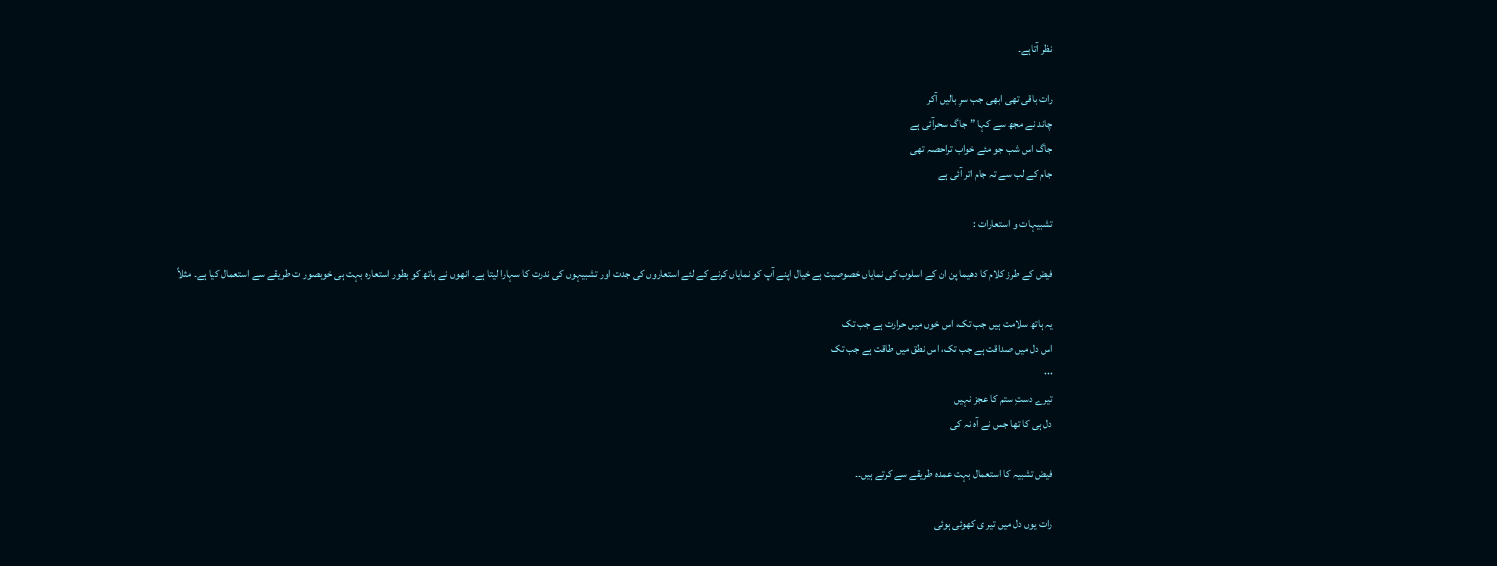نظر آتاہے۔

رات باقی تھی ابھی جب سرِ بالیں آکر
چاند نے مجھ سے کہا ”جاگ سحرآئی ہے
جاگ اس شب جو مئے خواب تراحصہ تھی
جام کے لب سے تہ جام اتر آئی ہے

تشبیہات و استعارات :

فیض کے طرز کلام کا دھیما پن ان کے اسلوب کی نمایاں خصوصیت ہے خیال اپنے آپ کو نمایاں کرنے کے لئے استعاروں کی جدت اور تشبیہوں کی ندرت کا سہارا لیتا ہے۔ انھوں نے ہاتھ کو بطور استعارہ بہت ہی خوبصور ت طریقے سے استعمال کیا ہے۔ مثلاً

یہ ہاتھ سلامت ہیں جب تک، اس خوں میں حرارت ہے جب تک
اس دل میں صداقت ہے جب تک، اس نطق میں طاقت ہے جب تک
۰۰۰
تیرے دستِ ستم کا عجز نہیں
دل ہی کا تھا جس نے آہ نہ کی

فیض تشبیہ کا استعمال بہت عمدہ طریقے سے کرتے ہیں۔۔

رات یوں دل میں تیر ی کھوئی ہوئی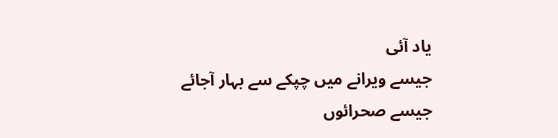یاد آئی
جیسے ویرانے میں چپکے سے بہار آجائے
جیسے صحرائوں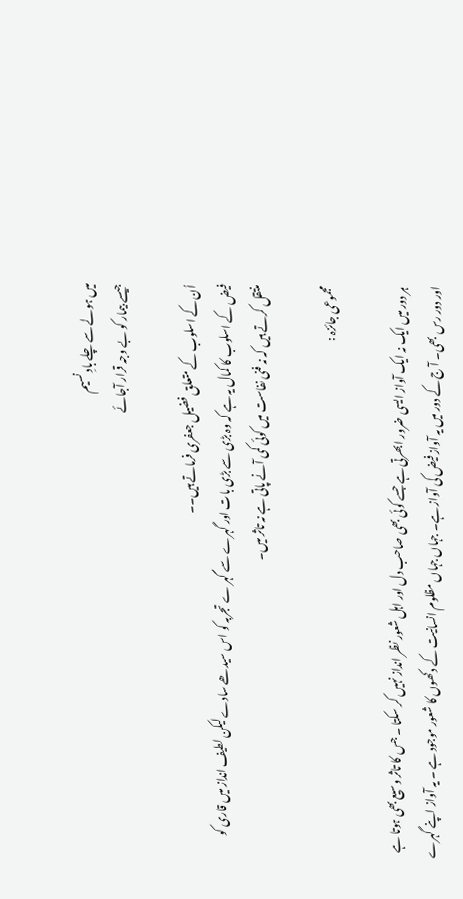میں ہولے سے چلے بادِ نسیم
جیسے بیمار کو بے وجہ قرار آجائے

اُن کے اسلوب کے متعلق فضیل جعفری فرماتے ہیں۔۔
فیض کے اسلوب کا کمال یہ ہے کہ وہ بڑی سے بڑی بات اور گہرے سے گہر ے تجربہ کو اس سیدھے سادے لیکن لطیف انداز میں قاری کو منتقل کرتے ہیں کہ نہ فنی نفاست میں کوئی کمی آنے پاتی ہے نہ تاثر میں۔

مجموعی جائزہ :

ہر دور میں ایک نہ ایک آواز ایسی ضرور ابھرتی ہے جسے کوئی بھی صاحب دل اور اہل شعور نظر انداز نہیں کر سکتا ۔ جس کا تاثر وسیع بھی ہوتا ہے اور دور رس بھی۔ آ ج کے دور میں یہ آواز فیض کی آواز ہے۔ جہاں جہاں مظلوم انسانیت کے دکھوں کا شعور موجود ہے ۔ یہ آواز اپنے گہرے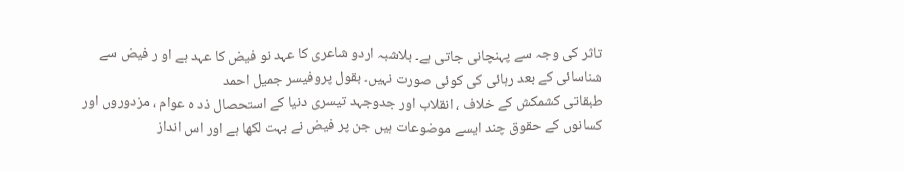تاثر کی وجہ سے پہنچانی جاتی ہے۔ بلاشبہ اردو شاعری کا عہد نو فیض کا عہد ہے او ر فیض سے شناسائی کے بعد رہائی کی کوئی صورت نہیں۔ بقول پروفیسر جمیل احمد
طبقاتی کشمکش کے خلاف ، انقلاب اور جدوجہد تیسری دنیا کے استحصال ذد ہ عوام ، مزدوروں اور کسانوں کے حقوق چند ایسے موضوعات ہیں جن پر فیض نے بہت لکھا ہے اور اس انداز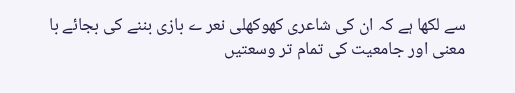سے لکھا ہے کہ ان کی شاعری کھوکھلی نعر ے بازی بننے کی بجائے با معنی اور جامعیت کی تمام تر وسعتیں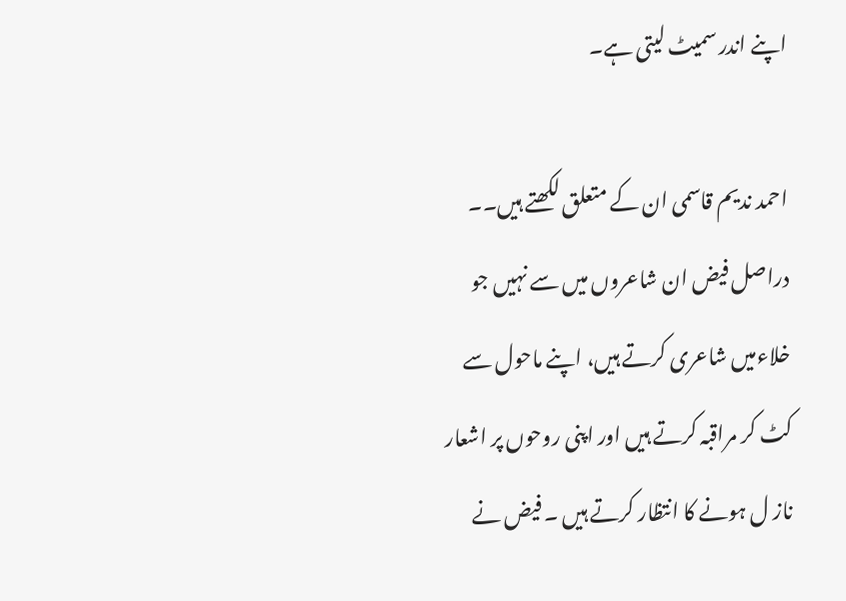اپنے اندر سمیٹ لیتی ہے۔

احمد ندیم قاسمی ان کے متعلق لکھتے ہیں۔۔
دراصل فیض ان شاعروں میں سے نہیں جو خلاءمیں شاعری کرتے ہیں، اپنے ماحول سے کٹ کر مراقبہ کرتے ہیں اور اپنی روحوں پر اشعار ناز ل ہونے کا انتظار کرتے ہیں ۔ فیض نے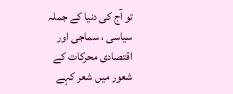تو آج کی دنیا کے جملہ سیاسی ، سماجی اور اقتصادی محرکات کے شعور میں شعر کہے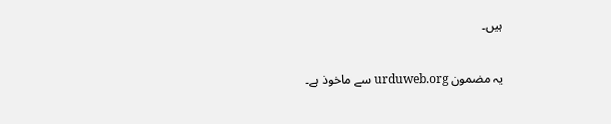ہیں۔

یہ مضمون urduweb.org سے ماخوذ ہے۔